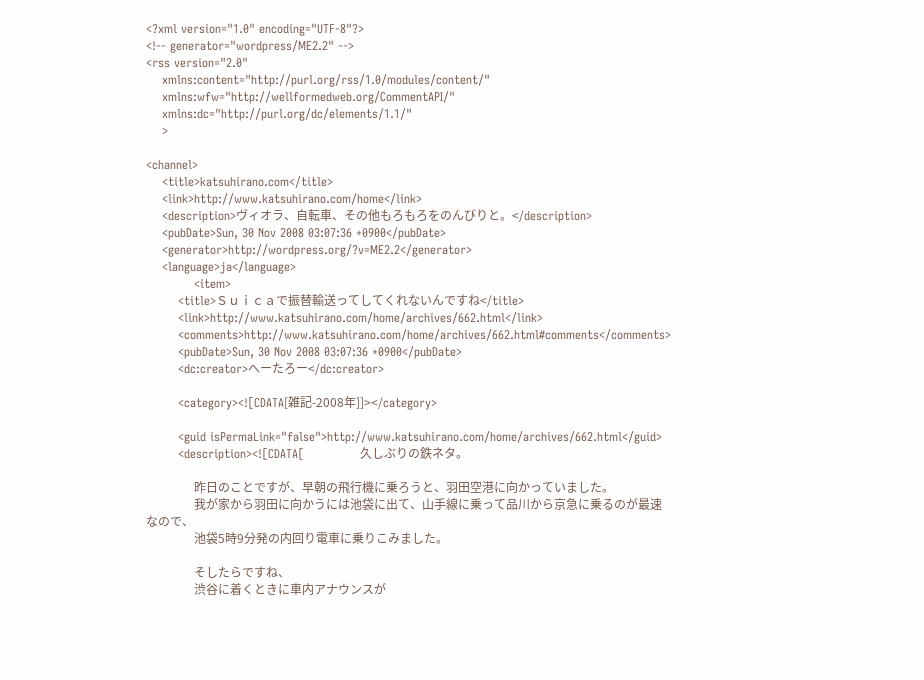<?xml version="1.0" encoding="UTF-8"?>
<!-- generator="wordpress/ME2.2" -->
<rss version="2.0"
    xmlns:content="http://purl.org/rss/1.0/modules/content/"
    xmlns:wfw="http://wellformedweb.org/CommentAPI/"
    xmlns:dc="http://purl.org/dc/elements/1.1/"
    >

<channel>
    <title>katsuhirano.com</title>
    <link>http://www.katsuhirano.com/home</link>
    <description>ヴィオラ、自転車、その他もろもろをのんびりと。</description>
    <pubDate>Sun, 30 Nov 2008 03:07:36 +0900</pubDate>
    <generator>http://wordpress.org/?v=ME2.2</generator>
    <language>ja</language>
            <item>
        <title>Ｓｕｉｃａで振替輸送ってしてくれないんですね</title>
        <link>http://www.katsuhirano.com/home/archives/662.html</link>
        <comments>http://www.katsuhirano.com/home/archives/662.html#comments</comments>
        <pubDate>Sun, 30 Nov 2008 03:07:36 +0900</pubDate>
        <dc:creator>へーたろー</dc:creator>

        <category><![CDATA[雑記-2008年]]></category>

        <guid isPermaLink="false">http://www.katsuhirano.com/home/archives/662.html</guid>
        <description><![CDATA[              久しぶりの鉄ネタ。

                昨日のことですが、早朝の飛行機に乗ろうと、羽田空港に向かっていました。
                我が家から羽田に向かうには池袋に出て、山手線に乗って品川から京急に乗るのが最速なので、
                池袋5時9分発の内回り電車に乗りこみました。

                そしたらですね、
                渋谷に着くときに車内アナウンスが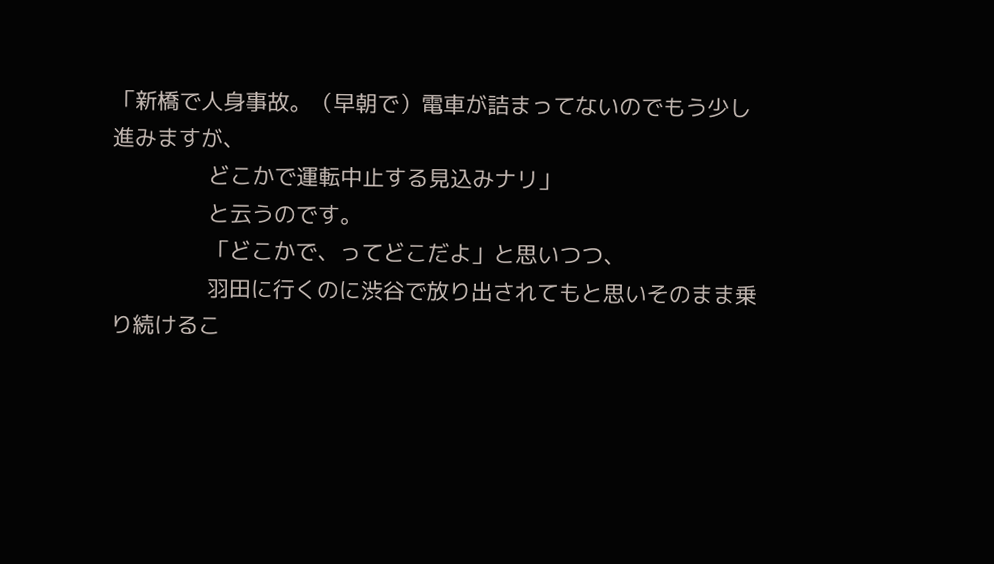「新橋で人身事故。（早朝で）電車が詰まってないのでもう少し進みますが、
                どこかで運転中止する見込みナリ」
                と云うのです。
                「どこかで、ってどこだよ」と思いつつ、
                羽田に行くのに渋谷で放り出されてもと思いそのまま乗り続けるこ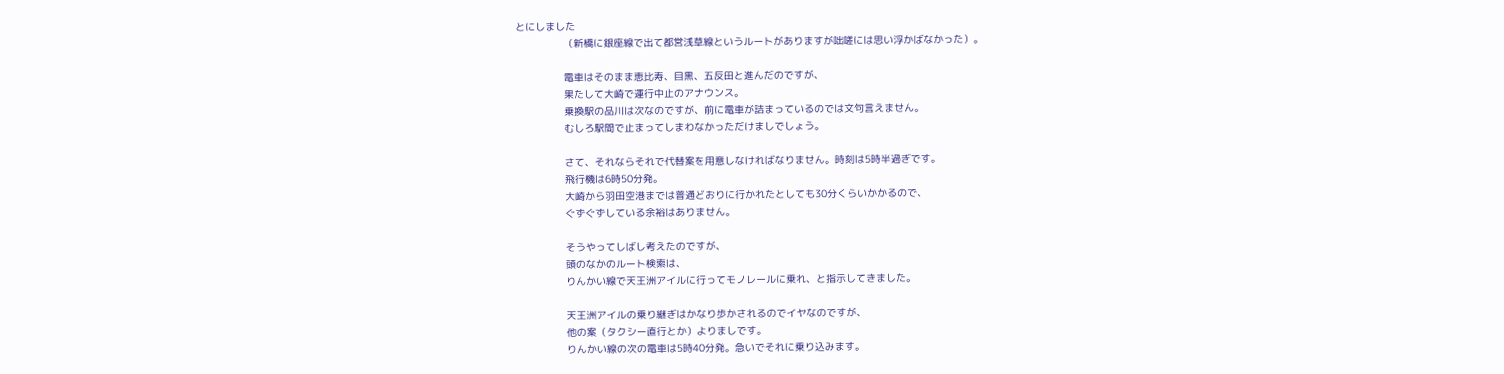とにしました
                （新橋に銀座線で出て都営浅草線というルートがありますが咄嗟には思い浮かばなかった）。

                電車はそのまま恵比寿、目黒、五反田と進んだのですが、
                果たして大崎で運行中止のアナウンス。
                乗換駅の品川は次なのですが、前に電車が詰まっているのでは文句言えません。
                むしろ駅間で止まってしまわなかっただけましでしょう。

                さて、それならそれで代替案を用意しなければなりません。時刻は5時半過ぎです。
                飛行機は6時50分発。
                大崎から羽田空港までは普通どおりに行かれたとしても30分くらいかかるので、
                ぐずぐずしている余裕はありません。

                そうやってしばし考えたのですが、
                頭のなかのルート検索は、
                りんかい線で天王洲アイルに行ってモノレールに乗れ、と指示してきました。

                天王洲アイルの乗り継ぎはかなり歩かされるのでイヤなのですが、
                他の案（タクシー直行とか）よりましです。
                りんかい線の次の電車は5時40分発。急いでそれに乗り込みます。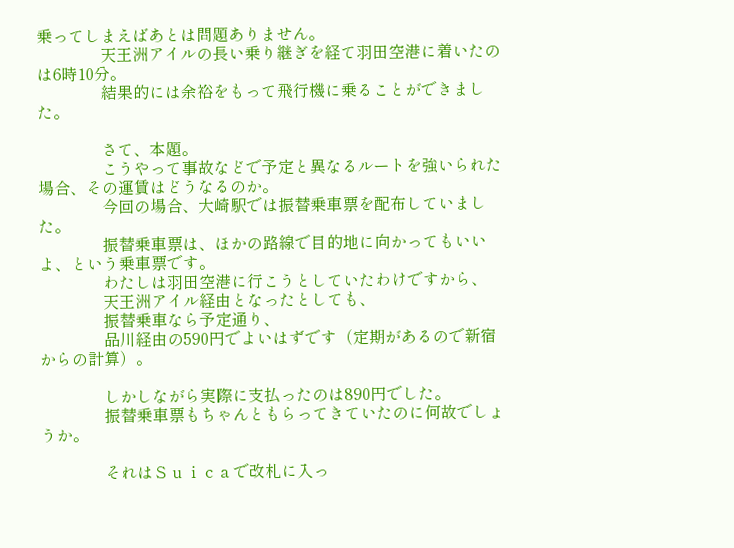乗ってしまえばあとは問題ありません。
                天王洲アイルの長い乗り継ぎを経て羽田空港に着いたのは6時10分。
                結果的には余裕をもって飛行機に乗ることができました。

                さて、本題。
                こうやって事故などで予定と異なるルートを強いられた場合、その運賃はどうなるのか。
                今回の場合、大崎駅では振替乗車票を配布していました。
                振替乗車票は、ほかの路線で目的地に向かってもいいよ、という乗車票です。
                わたしは羽田空港に行こうとしていたわけですから、
                天王洲アイル経由となったとしても、
                振替乗車なら予定通り、
                品川経由の590円でよいはずです（定期があるので新宿からの計算）。

                しかしながら実際に支払ったのは890円でした。
                振替乗車票もちゃんともらってきていたのに何故でしょうか。

                それはＳｕｉｃａで改札に入っ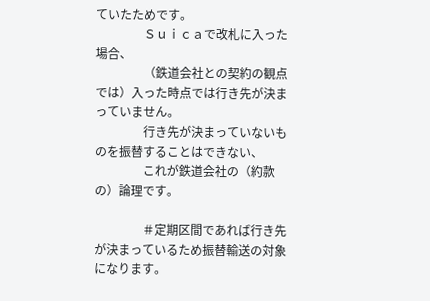ていたためです。
                Ｓｕｉｃａで改札に入った場合、
                （鉄道会社との契約の観点では）入った時点では行き先が決まっていません。
                行き先が決まっていないものを振替することはできない、
                これが鉄道会社の（約款の）論理です。

                ＃定期区間であれば行き先が決まっているため振替輸送の対象になります。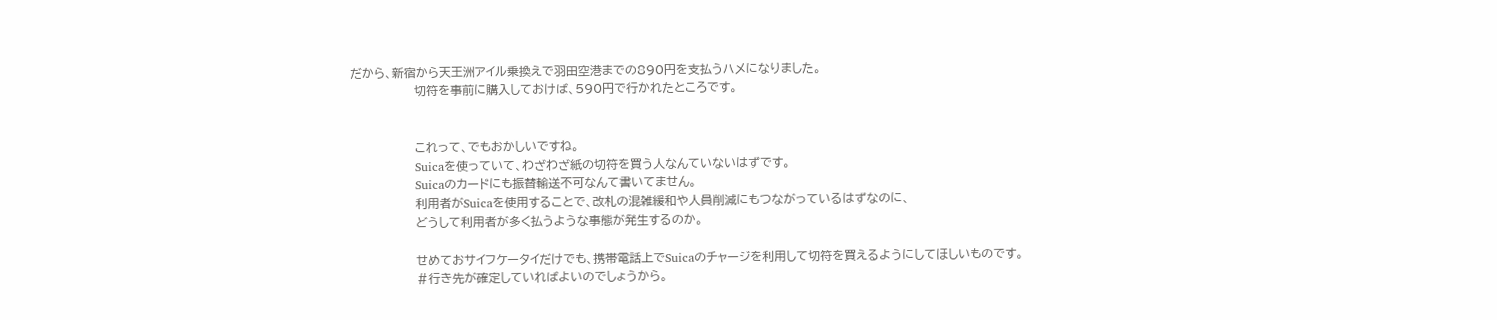だから、新宿から天王洲アイル乗換えで羽田空港までの890円を支払うハメになりました。
                切符を事前に購入しておけば、590円で行かれたところです。


                これって、でもおかしいですね。
                Suicaを使っていて、わざわざ紙の切符を買う人なんていないはずです。
                Suicaのカードにも振替輸送不可なんて書いてません。
                利用者がSuicaを使用することで、改札の混雑緩和や人員削減にもつながっているはずなのに、
                どうして利用者が多く払うような事態が発生するのか。

                せめておサイフケータイだけでも、携帯電話上でSuicaのチャージを利用して切符を買えるようにしてほしいものです。
                ＃行き先が確定していればよいのでしょうから。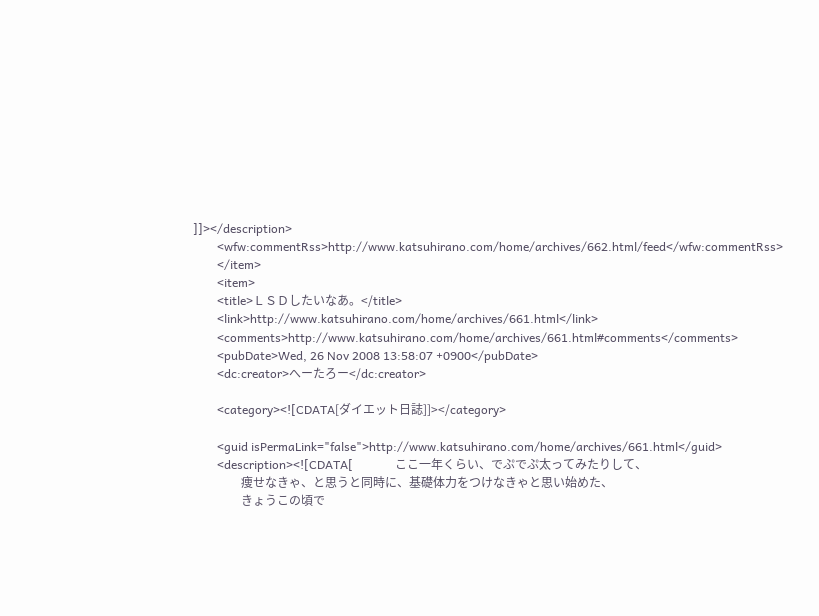]]></description>
        <wfw:commentRss>http://www.katsuhirano.com/home/archives/662.html/feed</wfw:commentRss>
        </item>
        <item>
        <title>ＬＳＤしたいなあ。</title>
        <link>http://www.katsuhirano.com/home/archives/661.html</link>
        <comments>http://www.katsuhirano.com/home/archives/661.html#comments</comments>
        <pubDate>Wed, 26 Nov 2008 13:58:07 +0900</pubDate>
        <dc:creator>へーたろー</dc:creator>

        <category><![CDATA[ダイエット日誌]]></category>

        <guid isPermaLink="false">http://www.katsuhirano.com/home/archives/661.html</guid>
        <description><![CDATA[              ここ一年くらい、でぷでぷ太ってみたりして、
                痩せなきゃ、と思うと同時に、基礎体力をつけなきゃと思い始めた、
                きょうこの頃で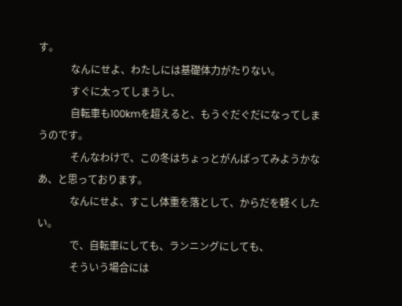す。
                なんにせよ、わたしには基礎体力がたりない。
                すぐに太ってしまうし、
                自転車も100kmを超えると、もうぐだぐだになってしまうのです。
                そんなわけで、この冬はちょっとがんばってみようかなあ、と思っております。
                なんにせよ、すこし体重を落として、からだを軽くしたい。
                で、自転車にしても、ランニングにしても、
                そういう場合には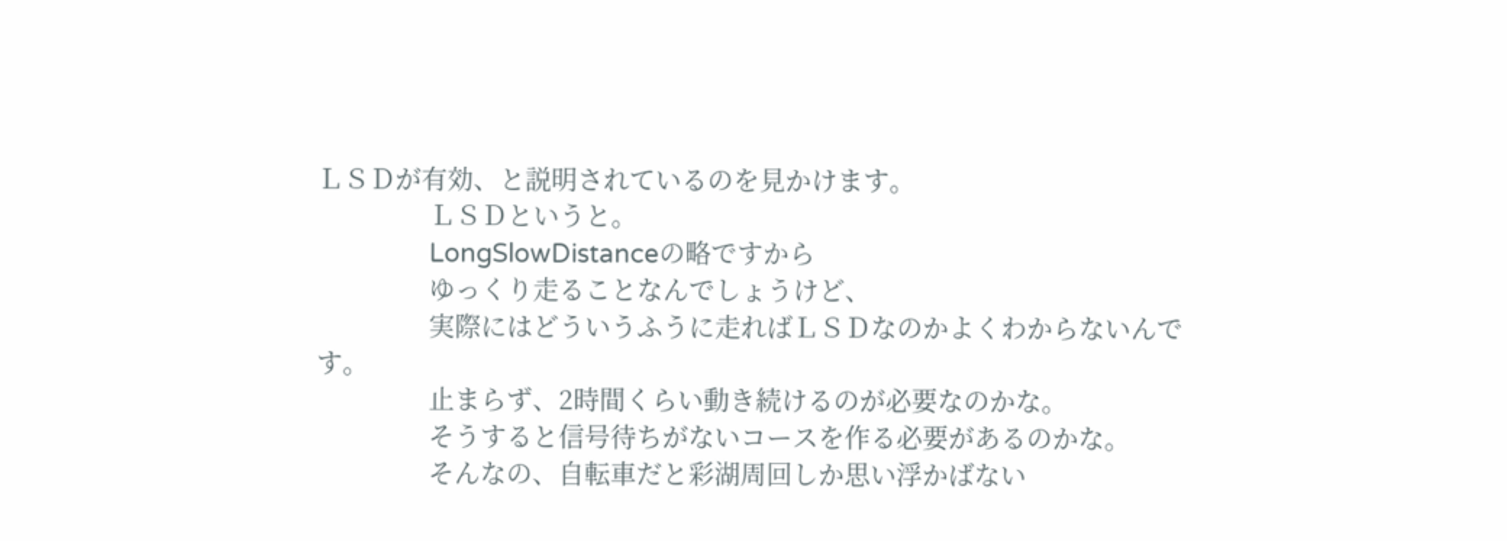ＬＳＤが有効、と説明されているのを見かけます。
                ＬＳＤというと。
                LongSlowDistanceの略ですから
                ゆっくり走ることなんでしょうけど、
                実際にはどういうふうに走ればＬＳＤなのかよくわからないんです。
                止まらず、2時間くらい動き続けるのが必要なのかな。
                そうすると信号待ちがないコースを作る必要があるのかな。
                そんなの、自転車だと彩湖周回しか思い浮かばない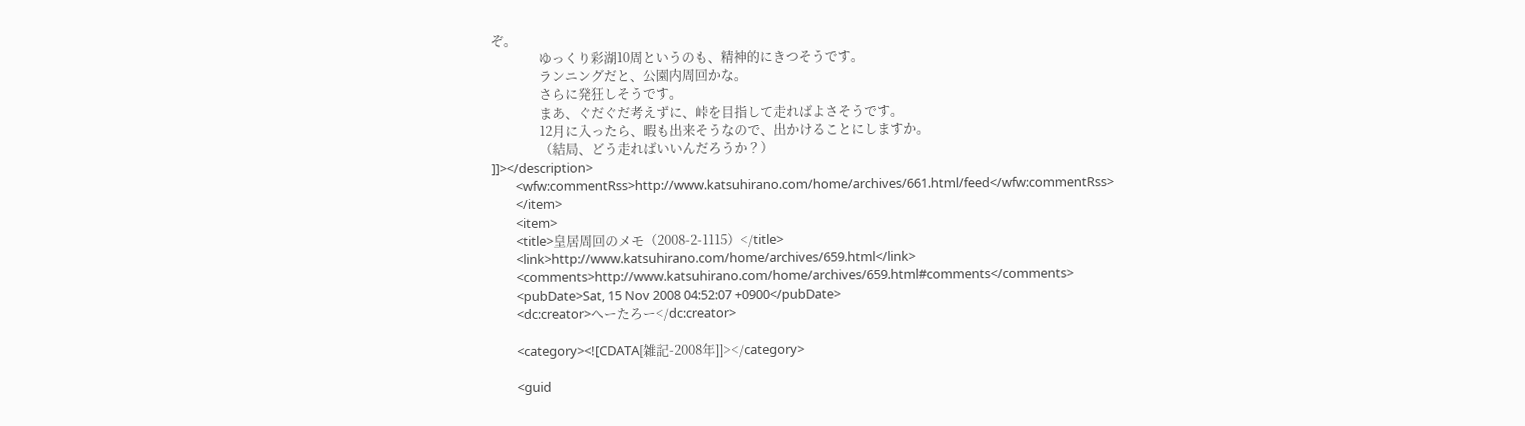ぞ。
                ゆっくり彩湖10周というのも、精神的にきつそうです。
                ランニングだと、公園内周回かな。
                さらに発狂しそうです。
                まあ、ぐだぐだ考えずに、峠を目指して走ればよさそうです。
                12月に入ったら、暇も出来そうなので、出かけることにしますか。
                （結局、どう走ればいいんだろうか？）
]]></description>
        <wfw:commentRss>http://www.katsuhirano.com/home/archives/661.html/feed</wfw:commentRss>
        </item>
        <item>
        <title>皇居周回のメモ（2008-2-1115）</title>
        <link>http://www.katsuhirano.com/home/archives/659.html</link>
        <comments>http://www.katsuhirano.com/home/archives/659.html#comments</comments>
        <pubDate>Sat, 15 Nov 2008 04:52:07 +0900</pubDate>
        <dc:creator>へーたろー</dc:creator>

        <category><![CDATA[雑記-2008年]]></category>

        <guid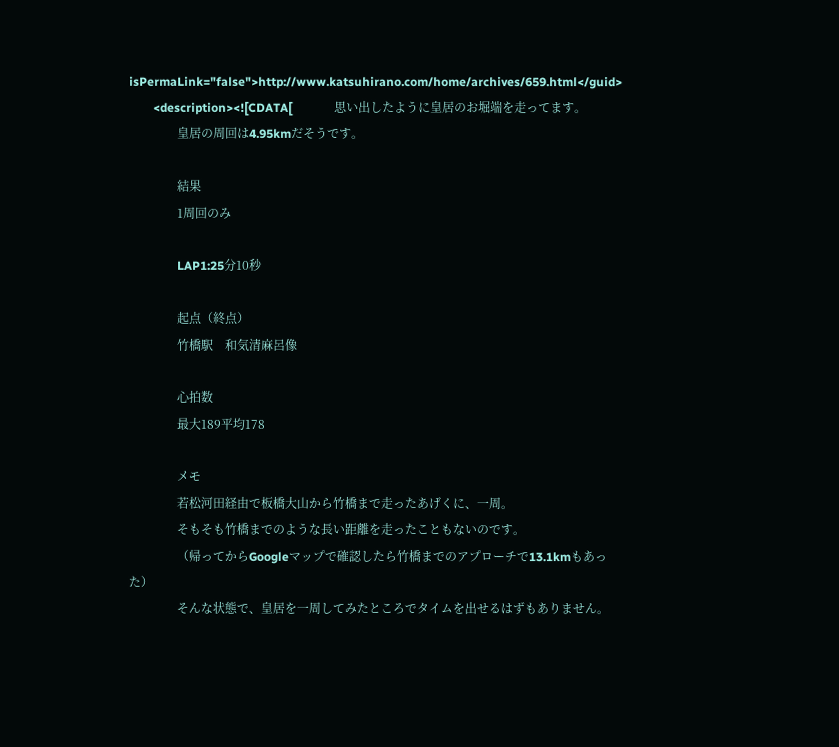isPermaLink="false">http://www.katsuhirano.com/home/archives/659.html</guid>
        <description><![CDATA[              思い出したように皇居のお堀端を走ってます。
                皇居の周回は4.95kmだそうです。

                結果
                1周回のみ

                LAP1:25分10秒

                起点（終点）
                竹橋駅　和気清麻呂像

                心拍数
                最大189平均178

                メモ
                若松河田経由で板橋大山から竹橋まで走ったあげくに、一周。
                そもそも竹橋までのような長い距離を走ったこともないのです。
                （帰ってからGoogleマップで確認したら竹橋までのアプローチで13.1kmもあった）
                そんな状態で、皇居を一周してみたところでタイムを出せるはずもありません。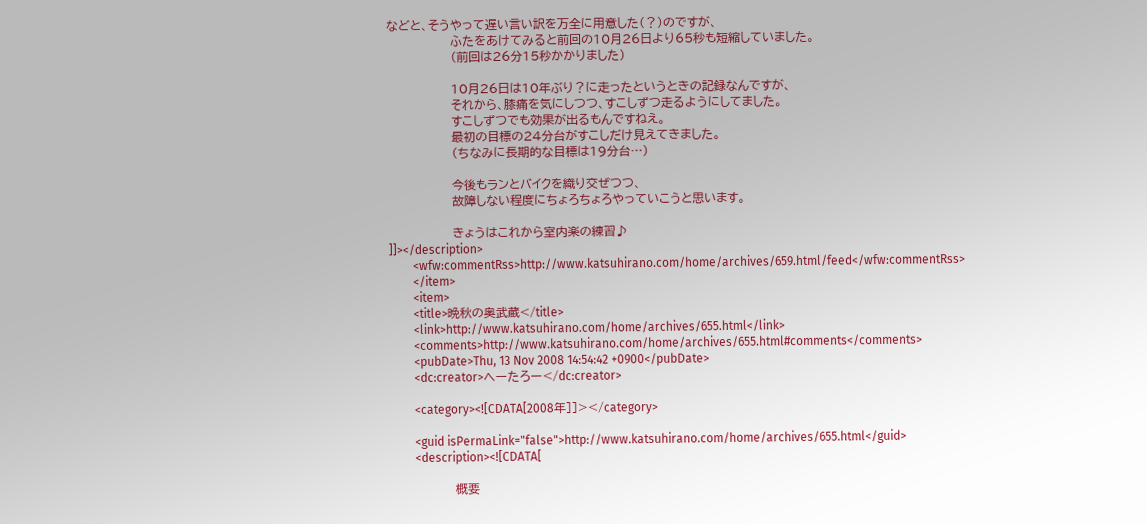などと、そうやって遅い言い訳を万全に用意した（？）のですが、
                ふたをあけてみると前回の10月26日より65秒も短縮していました。
                （前回は26分15秒かかりました）

                10月26日は10年ぶり？に走ったというときの記録なんですが、
                それから、膝痛を気にしつつ、すこしずつ走るようにしてました。
                すこしずつでも効果が出るもんですねえ。
                最初の目標の24分台がすこしだけ見えてきました。
                （ちなみに長期的な目標は19分台…）

                今後もランとバイクを織り交ぜつつ、
                故障しない程度にちょろちょろやっていこうと思います。

                きょうはこれから室内楽の練習♪
]]></description>
        <wfw:commentRss>http://www.katsuhirano.com/home/archives/659.html/feed</wfw:commentRss>
        </item>
        <item>
        <title>晩秋の奥武蔵</title>
        <link>http://www.katsuhirano.com/home/archives/655.html</link>
        <comments>http://www.katsuhirano.com/home/archives/655.html#comments</comments>
        <pubDate>Thu, 13 Nov 2008 14:54:42 +0900</pubDate>
        <dc:creator>へーたろー</dc:creator>

        <category><![CDATA[2008年]]></category>

        <guid isPermaLink="false">http://www.katsuhirano.com/home/archives/655.html</guid>
        <description><![CDATA[

                概要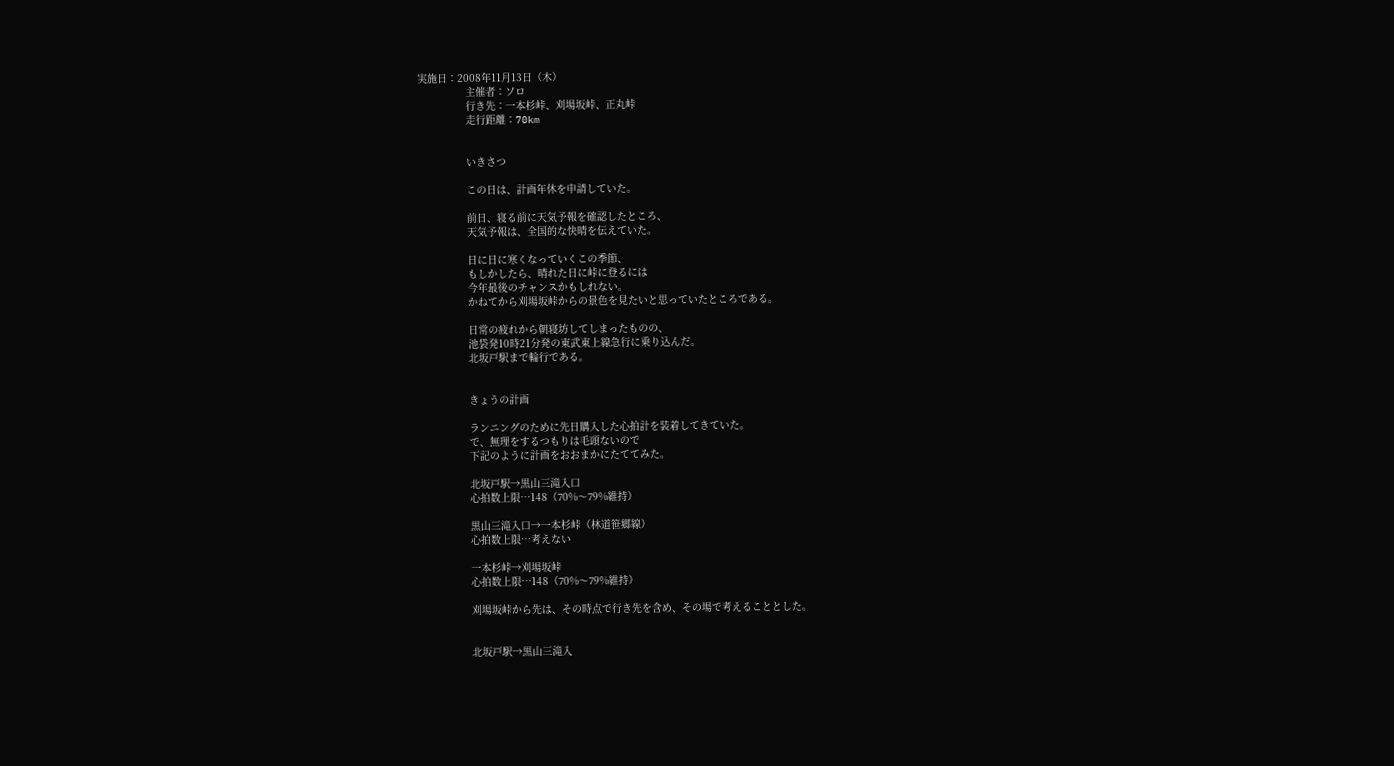実施日：2008年11月13日（木）
                主催者：ソロ
                行き先：一本杉峠、刈場坂峠、正丸峠
                走行距離：70km


                いきさつ

                この日は、計画年休を申請していた。

                前日、寝る前に天気予報を確認したところ、
                天気予報は、全国的な快晴を伝えていた。

                日に日に寒くなっていくこの季節、
                もしかしたら、晴れた日に峠に登るには
                今年最後のチャンスかもしれない。
                かねてから刈場坂峠からの景色を見たいと思っていたところである。

                日常の疲れから朝寝坊してしまったものの、
                池袋発10時21分発の東武東上線急行に乗り込んだ。
                北坂戸駅まで輪行である。


                きょうの計画

                ランニングのために先日購入した心拍計を装着してきていた。
                で、無理をするつもりは毛頭ないので
                下記のように計画をおおまかにたててみた。

                北坂戸駅→黒山三滝入口
                心拍数上限…148（70%～79%維持）

                黒山三滝入口→一本杉峠（林道笹郷線）
                心拍数上限…考えない

                一本杉峠→刈場坂峠
                心拍数上限…148（70%～79%維持）

                刈場坂峠から先は、その時点で行き先を含め、その場で考えることとした。


                北坂戸駅→黒山三滝入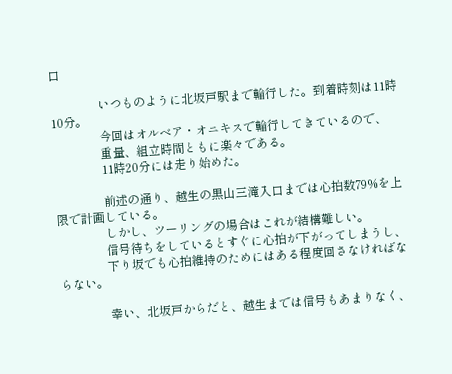口

                いつものように北坂戸駅まで輪行した。到着時刻は11時10分。
                今回はオルベア・オニキスで輪行してきているので、
                重量、組立時間ともに楽々である。
                11時20分には走り始めた。

                前述の通り、越生の黒山三滝入口までは心拍数79%を上限で計画している。
                しかし、ツーリングの場合はこれが結構難しい。
                信号待ちをしているとすぐに心拍が下がってしまうし、
                下り坂でも心拍維持のためにはある程度回さなければならない。

                幸い、北坂戸からだと、越生までは信号もあまりなく、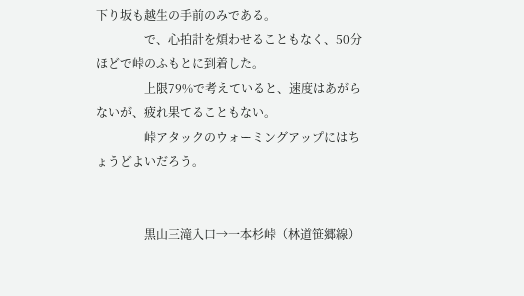下り坂も越生の手前のみである。
                で、心拍計を煩わせることもなく、50分ほどで峠のふもとに到着した。
                上限79%で考えていると、速度はあがらないが、疲れ果てることもない。
                峠アタックのウォーミングアップにはちょうどよいだろう。


                黒山三滝入口→一本杉峠（林道笹郷線）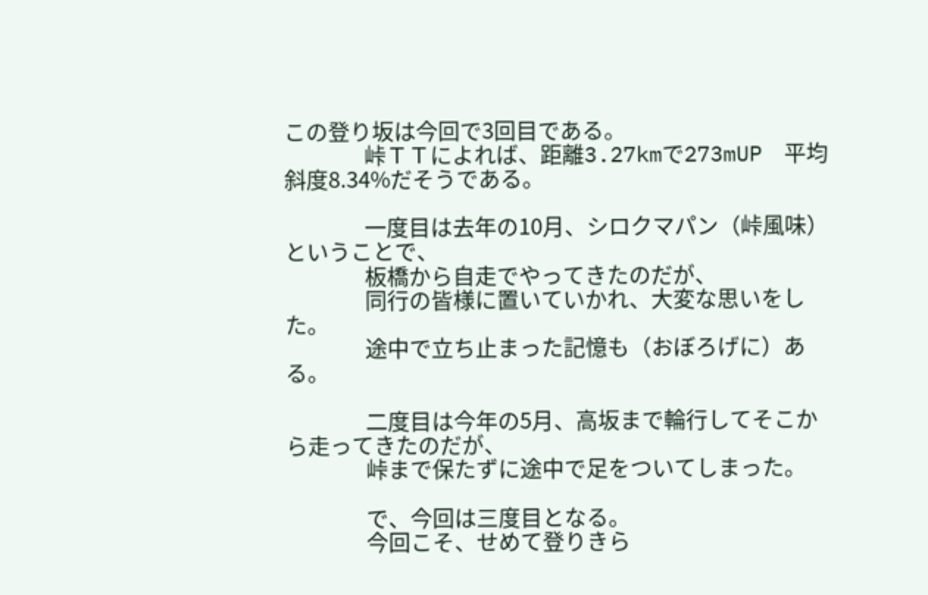この登り坂は今回で3回目である。
                峠ＴＴによれば、距離3.27kmで273mUP　平均斜度8.34%だそうである。

                一度目は去年の10月、シロクマパン（峠風味）ということで、
                板橋から自走でやってきたのだが、
                同行の皆様に置いていかれ、大変な思いをした。
                途中で立ち止まった記憶も（おぼろげに）ある。

                二度目は今年の5月、高坂まで輪行してそこから走ってきたのだが、
                峠まで保たずに途中で足をついてしまった。

                で、今回は三度目となる。
                今回こそ、せめて登りきら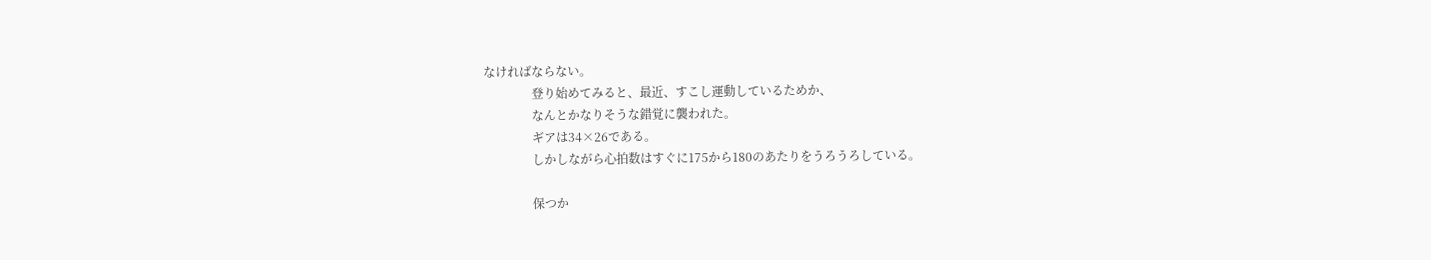なければならない。
                登り始めてみると、最近、すこし運動しているためか、
                なんとかなりそうな錯覚に襲われた。
                ギアは34×26である。
                しかしながら心拍数はすぐに175から180のあたりをうろうろしている。

                保つか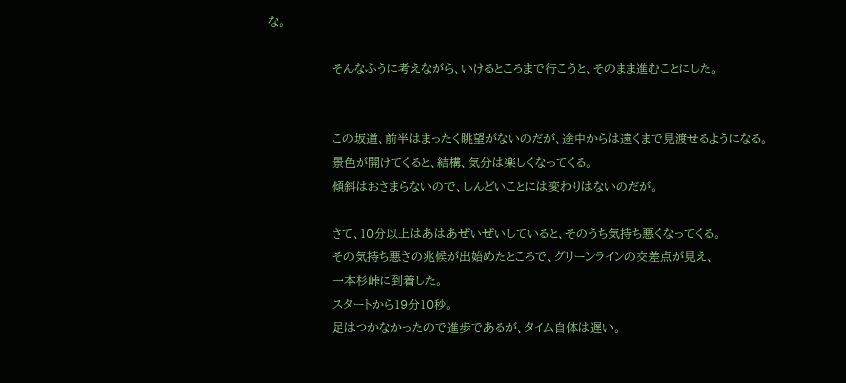な。

                そんなふうに考えながら、いけるところまで行こうと、そのまま進むことにした。


                この坂道、前半はまったく眺望がないのだが、途中からは遠くまで見渡せるようになる。
                景色が開けてくると、結構、気分は楽しくなってくる。
                傾斜はおさまらないので、しんどいことには変わりはないのだが。

                さて、10分以上はあはあぜいぜいしていると、そのうち気持ち悪くなってくる。
                その気持ち悪さの兆候が出始めたところで、グリーンラインの交差点が見え、
                一本杉峠に到着した。
                スタートから19分10秒。
                足はつかなかったので進歩であるが、タイム自体は遅い。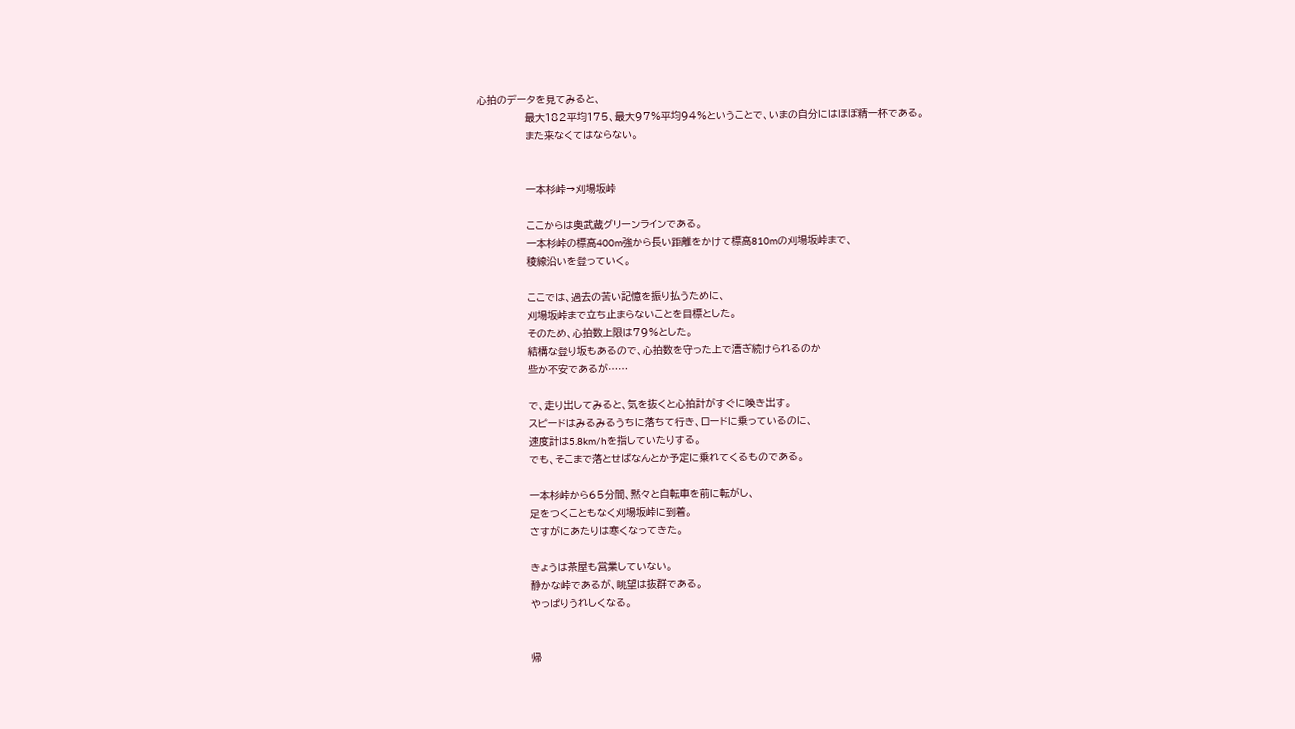心拍のデータを見てみると、
                最大182平均175、最大97%平均94%ということで、いまの自分にはほぼ精一杯である。
                また来なくてはならない。


                一本杉峠→刈場坂峠

                ここからは奥武蔵グリーンラインである。
                一本杉峠の標高400m強から長い距離をかけて標高810mの刈場坂峠まで、
                稜線沿いを登っていく。

                ここでは、過去の苦い記憶を振り払うために、
                刈場坂峠まで立ち止まらないことを目標とした。
                そのため、心拍数上限は79%とした。
                結構な登り坂もあるので、心拍数を守った上で漕ぎ続けられるのか
                些か不安であるが……

                で、走り出してみると、気を抜くと心拍計がすぐに喚き出す。
                スピードはみるみるうちに落ちて行き、ロードに乗っているのに、
                速度計は5.8km/hを指していたりする。
                でも、そこまで落とせばなんとか予定に乗れてくるものである。

                一本杉峠から65分間、黙々と自転車を前に転がし、
                足をつくこともなく刈場坂峠に到着。
                さすがにあたりは寒くなってきた。

                きょうは茶屋も営業していない。
                静かな峠であるが、眺望は抜群である。
                やっぱりうれしくなる。


                帰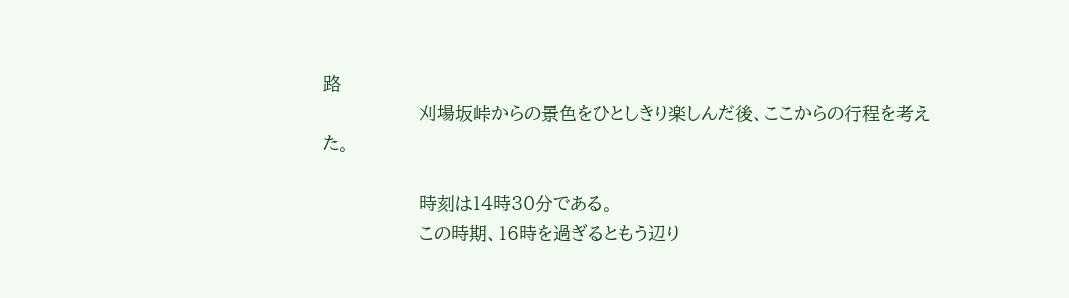路
                刈場坂峠からの景色をひとしきり楽しんだ後、ここからの行程を考えた。

                時刻は14時30分である。
                この時期、16時を過ぎるともう辺り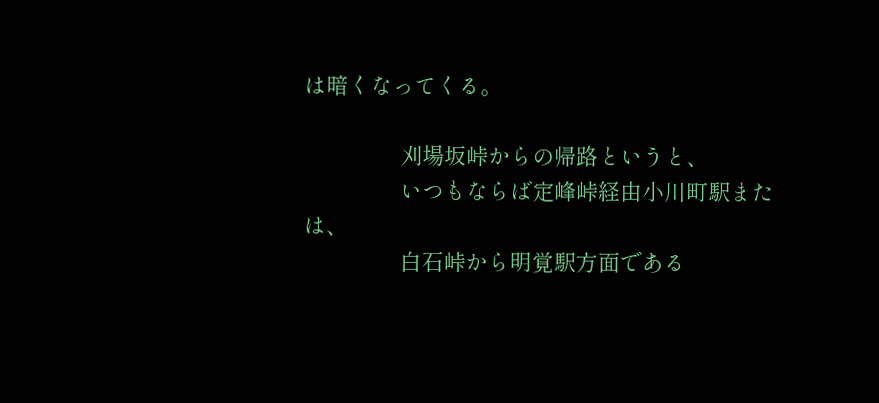は暗くなってくる。

                刈場坂峠からの帰路というと、
                いつもならば定峰峠経由小川町駅または、
                白石峠から明覚駅方面である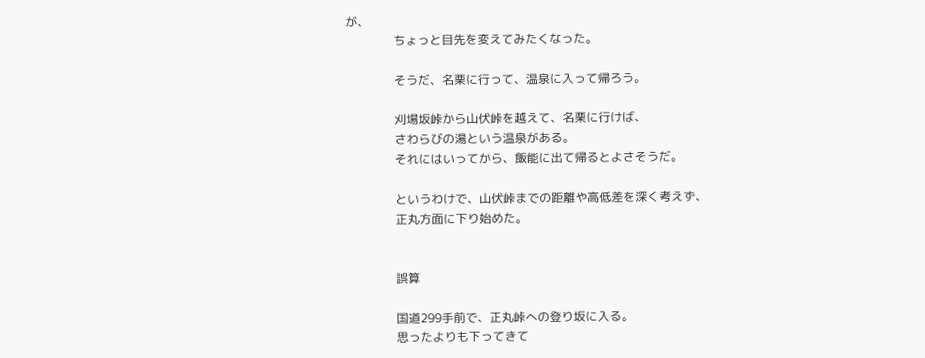が、
                ちょっと目先を変えてみたくなった。

                そうだ、名栗に行って、温泉に入って帰ろう。

                刈場坂峠から山伏峠を越えて、名栗に行けば、
                さわらびの湯という温泉がある。
                それにはいってから、飯能に出て帰るとよさそうだ。

                というわけで、山伏峠までの距離や高低差を深く考えず、
                正丸方面に下り始めた。


                誤算

                国道299手前で、正丸峠への登り坂に入る。
                思ったよりも下ってきて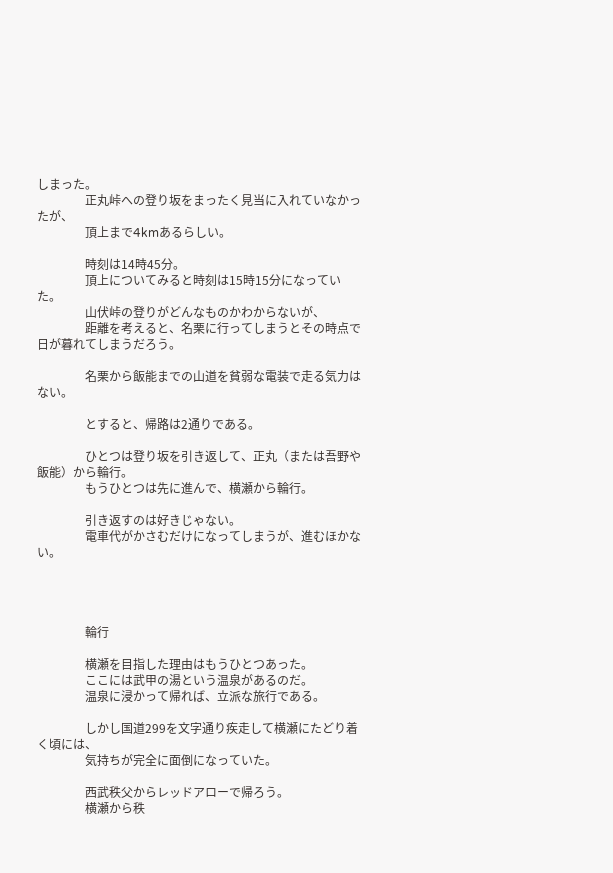しまった。
                正丸峠への登り坂をまったく見当に入れていなかったが、
                頂上まで4kmあるらしい。

                時刻は14時45分。
                頂上についてみると時刻は15時15分になっていた。
                山伏峠の登りがどんなものかわからないが、
                距離を考えると、名栗に行ってしまうとその時点で日が暮れてしまうだろう。

                名栗から飯能までの山道を貧弱な電装で走る気力はない。

                とすると、帰路は2通りである。

                ひとつは登り坂を引き返して、正丸（または吾野や飯能）から輪行。
                もうひとつは先に進んで、横瀬から輪行。

                引き返すのは好きじゃない。
                電車代がかさむだけになってしまうが、進むほかない。




                輪行

                横瀬を目指した理由はもうひとつあった。
                ここには武甲の湯という温泉があるのだ。
                温泉に浸かって帰れば、立派な旅行である。

                しかし国道299を文字通り疾走して横瀬にたどり着く頃には、
                気持ちが完全に面倒になっていた。

                西武秩父からレッドアローで帰ろう。
                横瀬から秩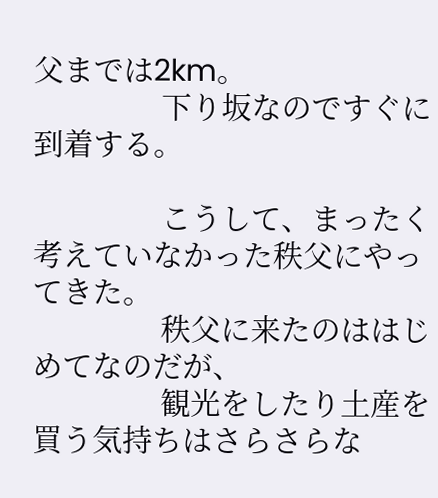父までは2km。
                下り坂なのですぐに到着する。

                こうして、まったく考えていなかった秩父にやってきた。
                秩父に来たのははじめてなのだが、
                観光をしたり土産を買う気持ちはさらさらな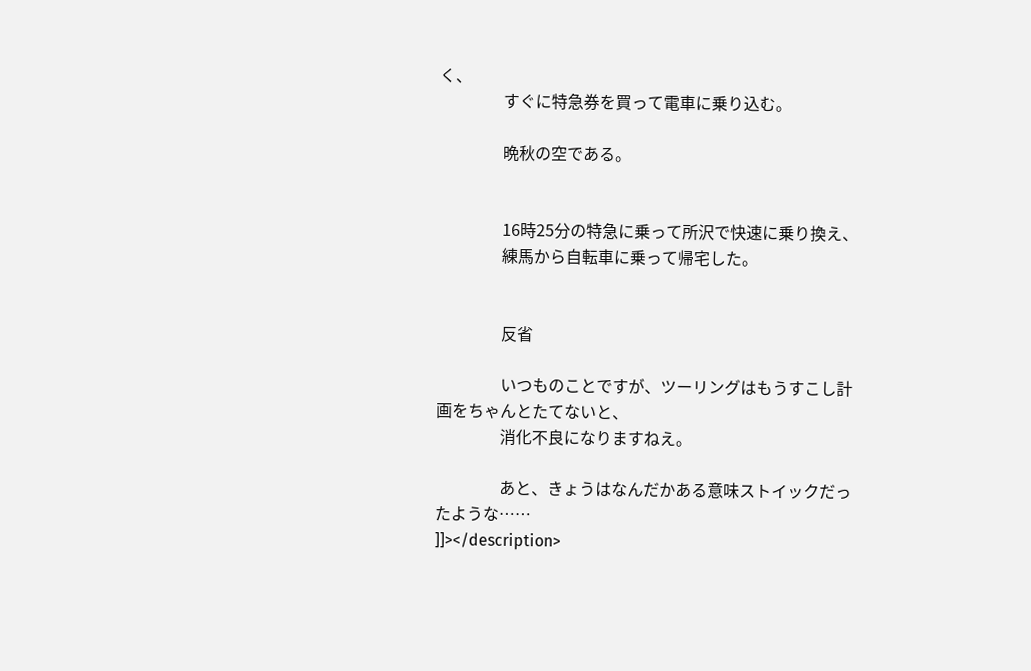く、
                すぐに特急券を買って電車に乗り込む。

                晩秋の空である。


                16時25分の特急に乗って所沢で快速に乗り換え、
                練馬から自転車に乗って帰宅した。


                反省

                いつものことですが、ツーリングはもうすこし計画をちゃんとたてないと、
                消化不良になりますねえ。

                あと、きょうはなんだかある意味ストイックだったような……
]]></description>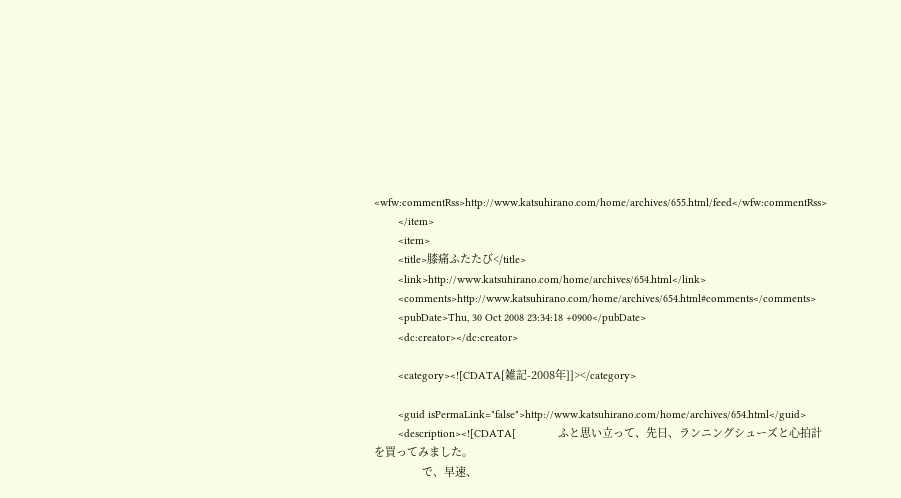<wfw:commentRss>http://www.katsuhirano.com/home/archives/655.html/feed</wfw:commentRss>
        </item>
        <item>
        <title>膝痛ふたたび</title>
        <link>http://www.katsuhirano.com/home/archives/654.html</link>
        <comments>http://www.katsuhirano.com/home/archives/654.html#comments</comments>
        <pubDate>Thu, 30 Oct 2008 23:34:18 +0900</pubDate>
        <dc:creator></dc:creator>

        <category><![CDATA[雑記-2008年]]></category>

        <guid isPermaLink="false">http://www.katsuhirano.com/home/archives/654.html</guid>
        <description><![CDATA[              ふと思い立って、先日、ランニングシューズと心拍計を買ってみました。
                で、早速、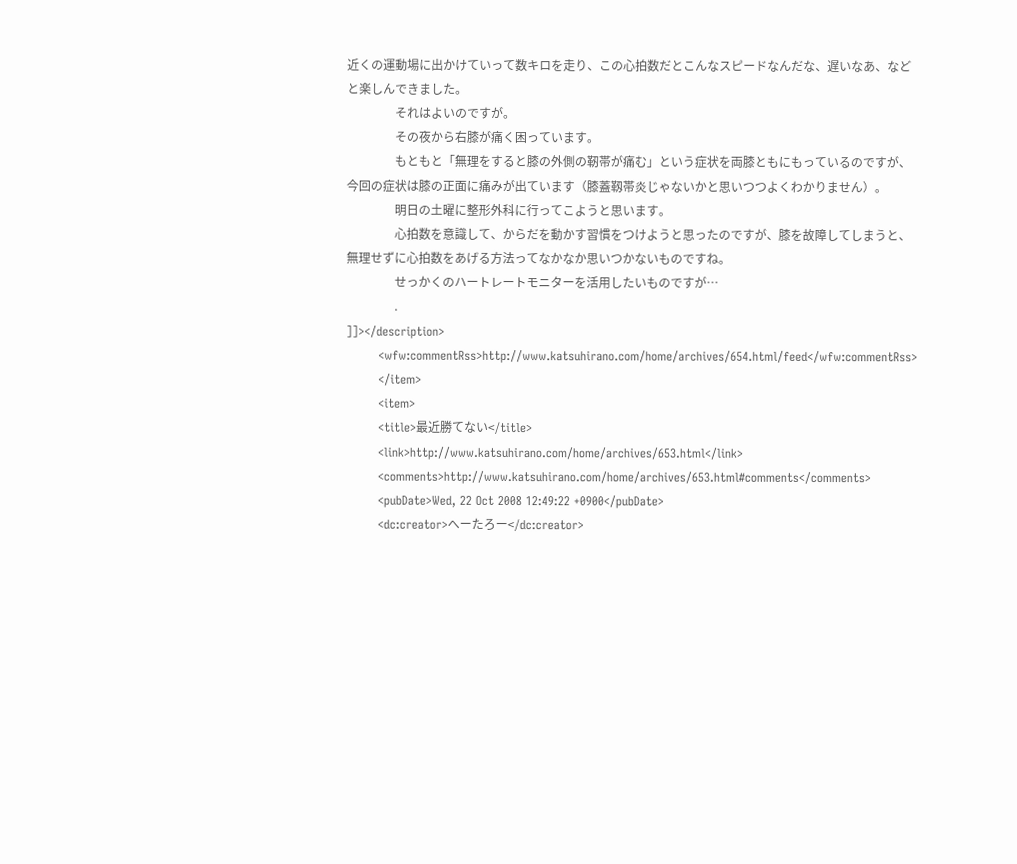近くの運動場に出かけていって数キロを走り、この心拍数だとこんなスピードなんだな、遅いなあ、などと楽しんできました。
                それはよいのですが。
                その夜から右膝が痛く困っています。
                もともと「無理をすると膝の外側の靭帯が痛む」という症状を両膝ともにもっているのですが、今回の症状は膝の正面に痛みが出ています（膝蓋靱帯炎じゃないかと思いつつよくわかりません）。
                明日の土曜に整形外科に行ってこようと思います。
                心拍数を意識して、からだを動かす習慣をつけようと思ったのですが、膝を故障してしまうと、無理せずに心拍数をあげる方法ってなかなか思いつかないものですね。
                せっかくのハートレートモニターを活用したいものですが…
                .
]]></description>
        <wfw:commentRss>http://www.katsuhirano.com/home/archives/654.html/feed</wfw:commentRss>
        </item>
        <item>
        <title>最近勝てない</title>
        <link>http://www.katsuhirano.com/home/archives/653.html</link>
        <comments>http://www.katsuhirano.com/home/archives/653.html#comments</comments>
        <pubDate>Wed, 22 Oct 2008 12:49:22 +0900</pubDate>
        <dc:creator>へーたろー</dc:creator>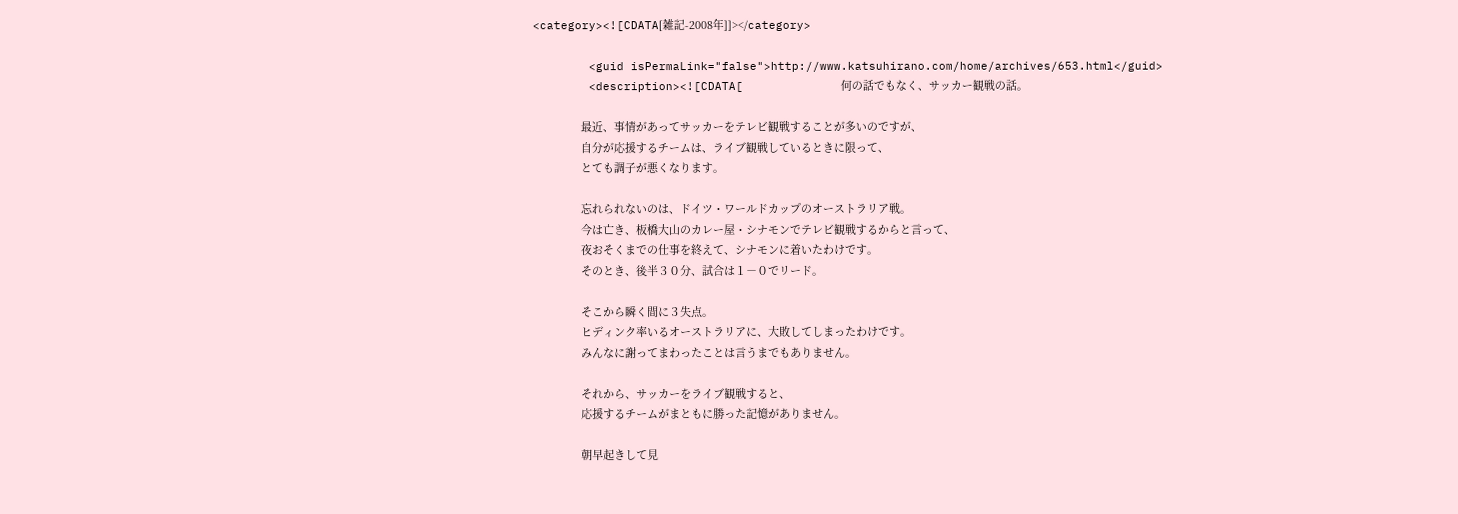<category><![CDATA[雑記-2008年]]></category>

        <guid isPermaLink="false">http://www.katsuhirano.com/home/archives/653.html</guid>
        <description><![CDATA[              何の話でもなく、サッカー観戦の話。

                最近、事情があってサッカーをテレビ観戦することが多いのですが、
                自分が応援するチームは、ライブ観戦しているときに限って、
                とても調子が悪くなります。

                忘れられないのは、ドイツ・ワールドカップのオーストラリア戦。
                今は亡き、板橋大山のカレー屋・シナモンでテレビ観戦するからと言って、
                夜おそくまでの仕事を終えて、シナモンに着いたわけです。
                そのとき、後半３０分、試合は１－０でリード。

                そこから瞬く間に３失点。
                ヒディンク率いるオーストラリアに、大敗してしまったわけです。
                みんなに謝ってまわったことは言うまでもありません。

                それから、サッカーをライブ観戦すると、
                応援するチームがまともに勝った記憶がありません。

                朝早起きして見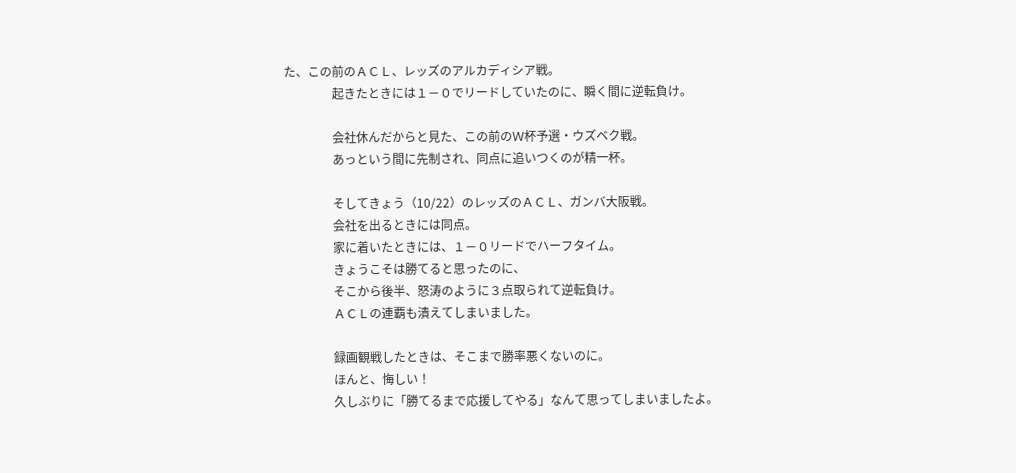た、この前のＡＣＬ、レッズのアルカディシア戦。
                起きたときには１－０でリードしていたのに、瞬く間に逆転負け。

                会社休んだからと見た、この前のＷ杯予選・ウズベク戦。
                あっという間に先制され、同点に追いつくのが精一杯。

                そしてきょう（10/22）のレッズのＡＣＬ、ガンバ大阪戦。
                会社を出るときには同点。
                家に着いたときには、１－０リードでハーフタイム。
                きょうこそは勝てると思ったのに、
                そこから後半、怒涛のように３点取られて逆転負け。
                ＡＣＬの連覇も潰えてしまいました。

                録画観戦したときは、そこまで勝率悪くないのに。
                ほんと、悔しい！
                久しぶりに「勝てるまで応援してやる」なんて思ってしまいましたよ。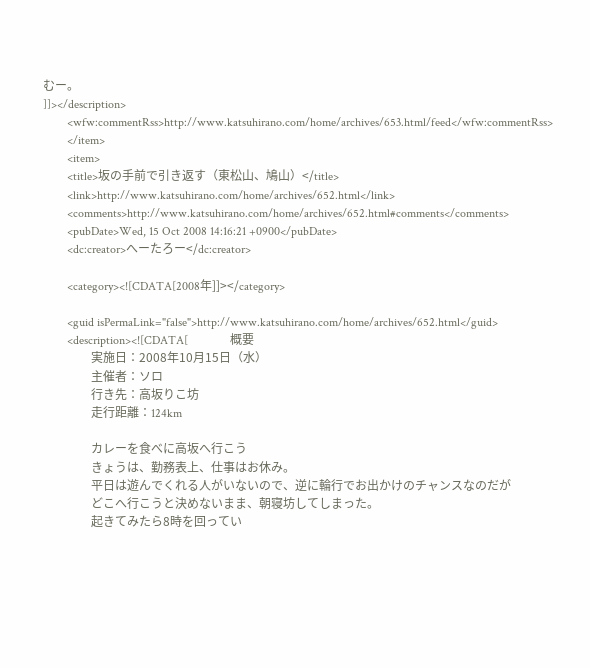むー。
]]></description>
        <wfw:commentRss>http://www.katsuhirano.com/home/archives/653.html/feed</wfw:commentRss>
        </item>
        <item>
        <title>坂の手前で引き返す（東松山、鳩山）</title>
        <link>http://www.katsuhirano.com/home/archives/652.html</link>
        <comments>http://www.katsuhirano.com/home/archives/652.html#comments</comments>
        <pubDate>Wed, 15 Oct 2008 14:16:21 +0900</pubDate>
        <dc:creator>へーたろー</dc:creator>

        <category><![CDATA[2008年]]></category>

        <guid isPermaLink="false">http://www.katsuhirano.com/home/archives/652.html</guid>
        <description><![CDATA[              概要
                実施日：2008年10月15日（水）
                主催者：ソロ
                行き先：高坂りこ坊
                走行距離：124km

                カレーを食べに高坂へ行こう
                きょうは、勤務表上、仕事はお休み。
                平日は遊んでくれる人がいないので、逆に輪行でお出かけのチャンスなのだが
                どこへ行こうと決めないまま、朝寝坊してしまった。
                起きてみたら8時を回ってい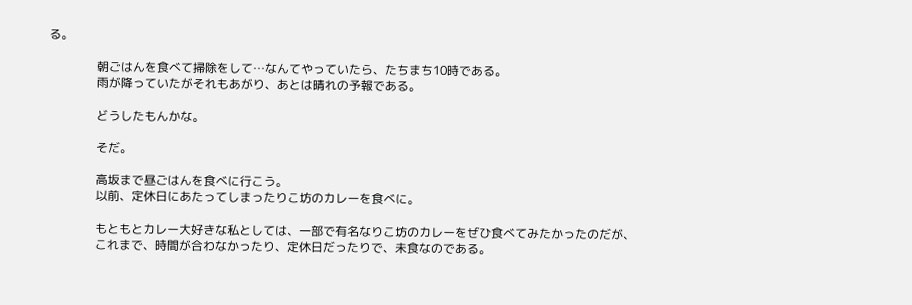る。

                朝ごはんを食べて掃除をして…なんてやっていたら、たちまち10時である。
                雨が降っていたがそれもあがり、あとは晴れの予報である。

                どうしたもんかな。

                そだ。

                高坂まで昼ごはんを食べに行こう。
                以前、定休日にあたってしまったりこ坊のカレーを食べに。

                もともとカレー大好きな私としては、一部で有名なりこ坊のカレーをぜひ食べてみたかったのだが、
                これまで、時間が合わなかったり、定休日だったりで、未食なのである。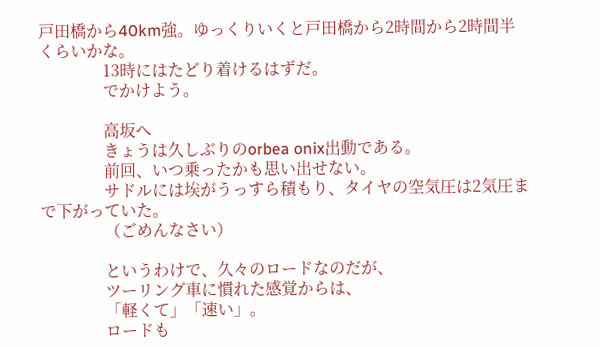戸田橋から40km強。ゆっくりいくと戸田橋から2時間から2時間半くらいかな。
                13時にはたどり着けるはずだ。
                でかけよう。

                高坂へ
                きょうは久しぶりのorbea onix出動である。
                前回、いつ乗ったかも思い出せない。
                サドルには埃がうっすら積もり、タイヤの空気圧は2気圧まで下がっていた。
                （ごめんなさい）

                というわけで、久々のロードなのだが、
                ツーリング車に慣れた感覚からは、
                「軽くて」「速い」。
                ロードも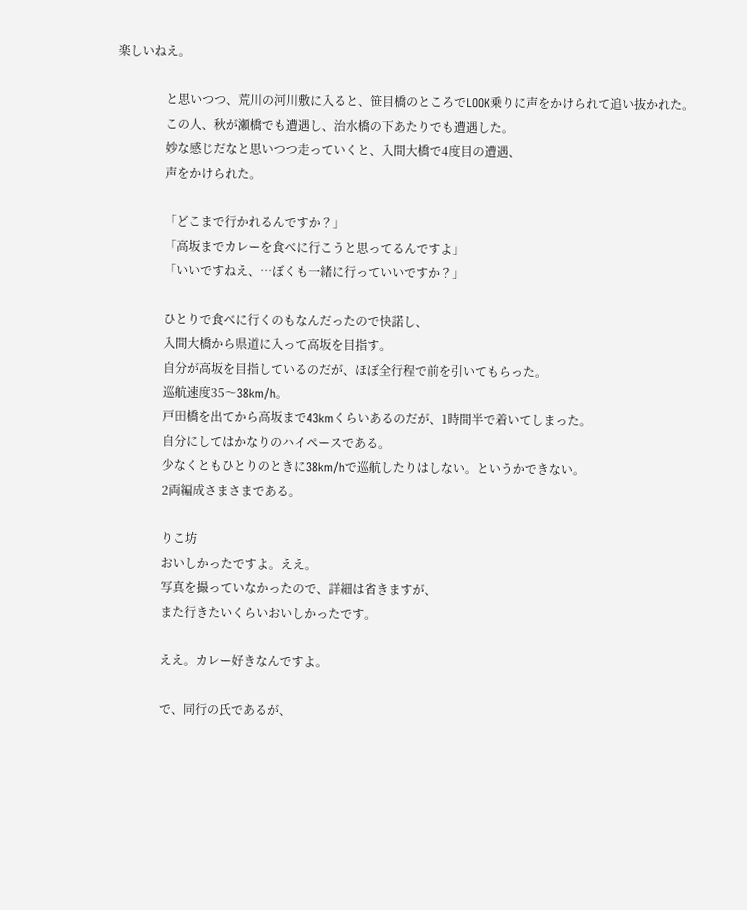楽しいねえ。

                と思いつつ、荒川の河川敷に入ると、笹目橋のところでLOOK乗りに声をかけられて追い抜かれた。
                この人、秋が瀬橋でも遭遇し、治水橋の下あたりでも遭遇した。
                妙な感じだなと思いつつ走っていくと、入間大橋で4度目の遭遇、
                声をかけられた。

                「どこまで行かれるんですか？」
                「高坂までカレーを食べに行こうと思ってるんですよ」
                「いいですねえ、…ぼくも一緒に行っていいですか？」

                ひとりで食べに行くのもなんだったので快諾し、
                入間大橋から県道に入って高坂を目指す。
                自分が高坂を目指しているのだが、ほぼ全行程で前を引いてもらった。
                巡航速度35～38km/h。
                戸田橋を出てから高坂まで43kmくらいあるのだが、1時間半で着いてしまった。
                自分にしてはかなりのハイペースである。
                少なくともひとりのときに38km/hで巡航したりはしない。というかできない。
                2両編成さまさまである。

                りこ坊
                おいしかったですよ。ええ。
                写真を撮っていなかったので、詳細は省きますが、
                また行きたいくらいおいしかったです。

                ええ。カレー好きなんですよ。

                で、同行の氏であるが、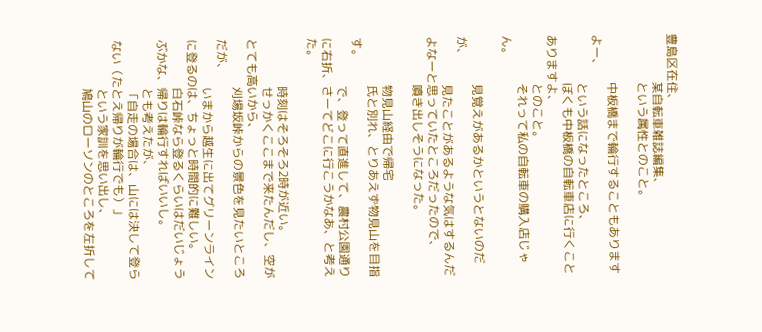豊島区在住、
                某自転車雑誌編集、
                という属性とのこと。

                中板橋まで輪行することもありますよー、
                という話になったところ、
                ぼくも中板橋の自転車店に行くことありますよ、
                とのこと。
                それって私の自転車の購入店じゃん。

                見覚えがあるかというとないのだが、
                見たことがあるような気はするんだよなーと思っていたところだったので、
                噴き出しそうになった。

                物見山経由で帰宅
                氏と別れ、とりあえず物見山を目指す。
                で、登って直進して、農村公園通りに右折、さーてどこに行こうかなあ、と考えた。

                時刻はそろそろ2時が近い。
                せっかくここまで来たんだし、空がとても高いから、
                刈場坂峠からの景色を見たいところだが、
                いまから越生に出てグリーンラインに登るのは、ちょっと時間的に難しい。
                白石峠なら登るくらいはだいじょうぶかな、帰りは輪行すればいいし。
                とも考えたが、
                「自走の場合は、山には決して登らない（たとえ帰りが輪行でも）」
                という家訓を思い出し、
                鳩山のローソンのところを左折して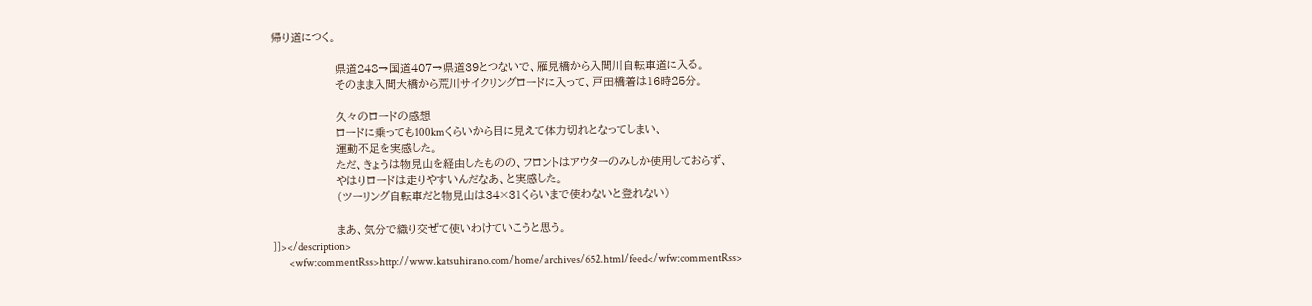帰り道につく。

                県道248→国道407→県道39とつないで、雁見橋から入間川自転車道に入る。
                そのまま入間大橋から荒川サイクリングロードに入って、戸田橋着は16時25分。

                久々のロードの感想
                ロードに乗っても100kmくらいから目に見えて体力切れとなってしまい、
                運動不足を実感した。
                ただ、きょうは物見山を経由したものの、フロントはアウターのみしか使用しておらず、
                やはりロードは走りやすいんだなあ、と実感した。
                （ツーリング自転車だと物見山は34×31くらいまで使わないと登れない）

                まあ、気分で織り交ぜて使いわけていこうと思う。
]]></description>
        <wfw:commentRss>http://www.katsuhirano.com/home/archives/652.html/feed</wfw:commentRss>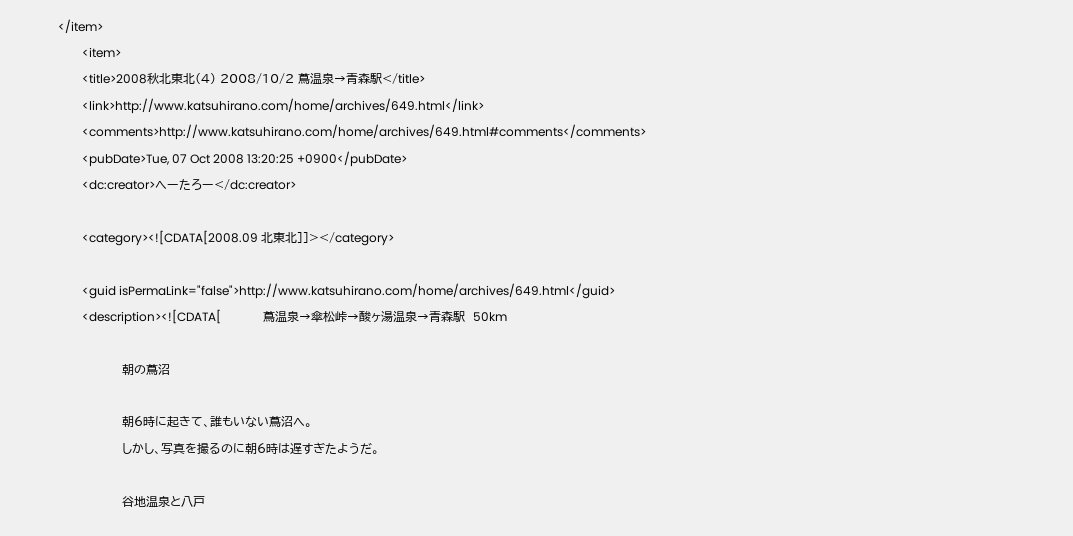</item>
        <item>
        <title>2008秋北東北(4) 2008/10/2 蔦温泉→青森駅</title>
        <link>http://www.katsuhirano.com/home/archives/649.html</link>
        <comments>http://www.katsuhirano.com/home/archives/649.html#comments</comments>
        <pubDate>Tue, 07 Oct 2008 13:20:25 +0900</pubDate>
        <dc:creator>へーたろー</dc:creator>

        <category><![CDATA[2008.09 北東北]]></category>

        <guid isPermaLink="false">http://www.katsuhirano.com/home/archives/649.html</guid>
        <description><![CDATA[              蔦温泉→傘松峠→酸ヶ湯温泉→青森駅　50km

                朝の蔦沼

                朝6時に起きて、誰もいない蔦沼へ。
                しかし、写真を撮るのに朝6時は遅すぎたようだ。

                谷地温泉と八戸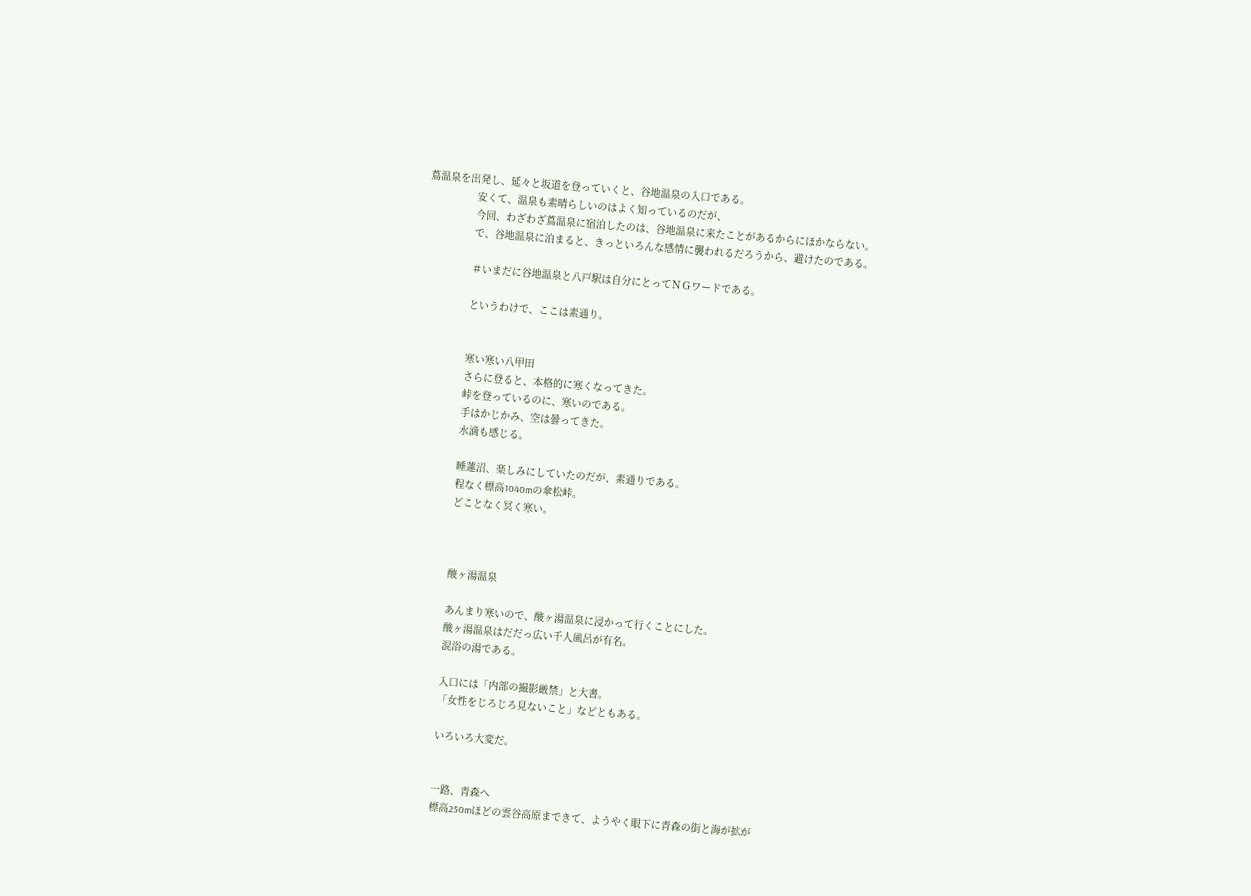蔦温泉を出発し、延々と坂道を登っていくと、谷地温泉の入口である。
                安くて、温泉も素晴らしいのはよく知っているのだが、
                今回、わざわざ蔦温泉に宿泊したのは、谷地温泉に来たことがあるからにほかならない。
                で、谷地温泉に泊まると、きっといろんな感情に襲われるだろうから、避けたのである。

                ＃いまだに谷地温泉と八戸駅は自分にとってＮＧワードである。

                というわけで、ここは素通り。


                寒い寒い八甲田
                さらに登ると、本格的に寒くなってきた。
                峠を登っているのに、寒いのである。
                手はかじかみ、空は曇ってきた。
                水滴も感じる。

                睡蓮沼、楽しみにしていたのだが、素通りである。
                程なく標高1040mの傘松峠。
                どことなく冥く寒い。



                酸ヶ湯温泉

                あんまり寒いので、酸ヶ湯温泉に浸かって行くことにした。
                酸ヶ湯温泉はだだっ広い千人風呂が有名。
                混浴の湯である。

                入口には「内部の撮影厳禁」と大書。
                「女性をじろじろ見ないこと」などともある。

                いろいろ大変だ。


                一路、青森へ
                標高250mほどの雲谷高原まできて、ようやく眼下に青森の街と海が拡が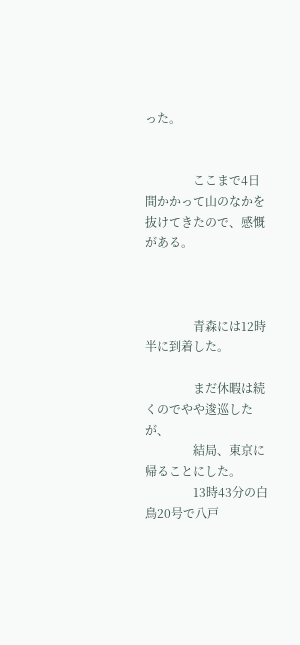った。


                ここまで4日間かかって山のなかを抜けてきたので、感慨がある。



                青森には12時半に到着した。

                まだ休暇は続くのでやや逡巡したが、
                結局、東京に帰ることにした。
                13時43分の白鳥20号で八戸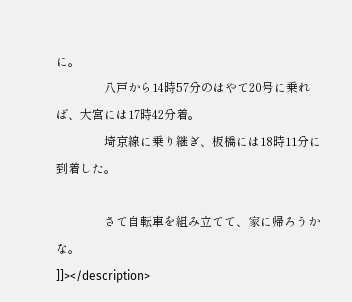に。
                八戸から14時57分のはやて20号に乗れば、大宮には17時42分着。
                埼京線に乗り継ぎ、板橋には18時11分に到着した。

                さて自転車を組み立てて、家に帰ろうかな。
]]></description>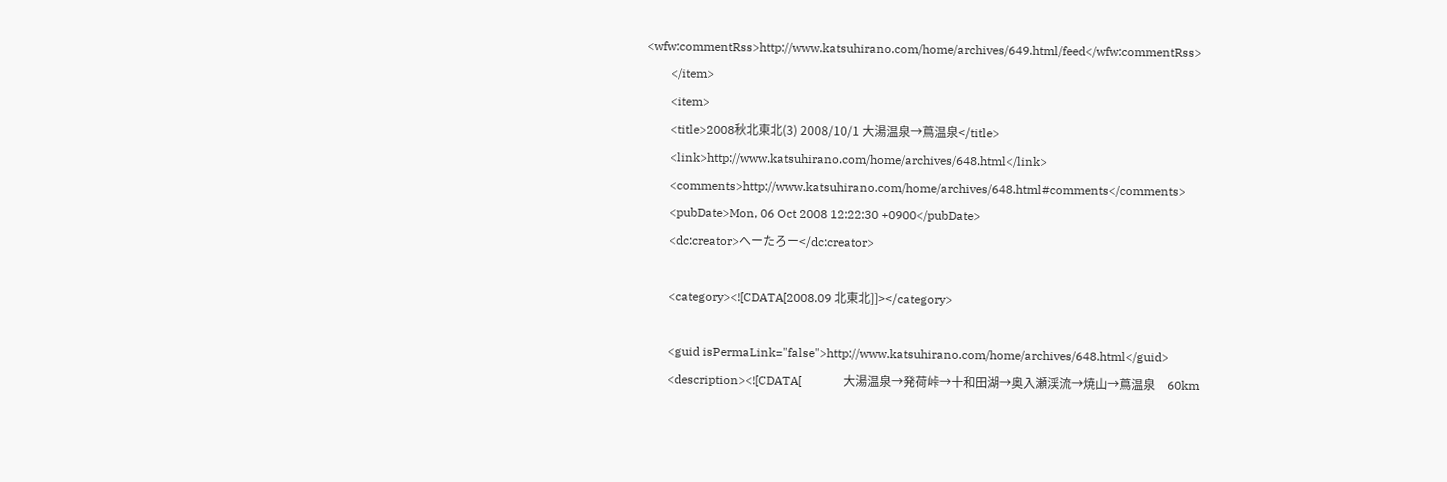<wfw:commentRss>http://www.katsuhirano.com/home/archives/649.html/feed</wfw:commentRss>
        </item>
        <item>
        <title>2008秋北東北(3) 2008/10/1 大湯温泉→蔦温泉</title>
        <link>http://www.katsuhirano.com/home/archives/648.html</link>
        <comments>http://www.katsuhirano.com/home/archives/648.html#comments</comments>
        <pubDate>Mon, 06 Oct 2008 12:22:30 +0900</pubDate>
        <dc:creator>へーたろー</dc:creator>

        <category><![CDATA[2008.09 北東北]]></category>

        <guid isPermaLink="false">http://www.katsuhirano.com/home/archives/648.html</guid>
        <description><![CDATA[              大湯温泉→発荷峠→十和田湖→奥入瀬渓流→焼山→蔦温泉　60km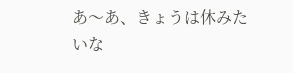あ～あ、きょうは休みたいな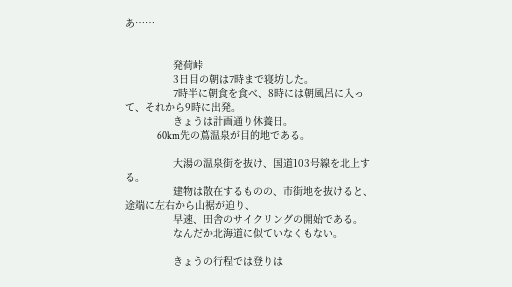あ……


                発荷峠
                3日目の朝は7時まで寝坊した。
                7時半に朝食を食べ、8時には朝風呂に入って、それから9時に出発。
                きょうは計画通り休養日。
                60km先の蔦温泉が目的地である。

                大湯の温泉街を抜け、国道103号線を北上する。
                建物は散在するものの、市街地を抜けると、途端に左右から山裾が迫り、
                早速、田舎のサイクリングの開始である。
                なんだか北海道に似ていなくもない。

                きょうの行程では登りは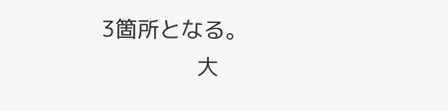3箇所となる。
                大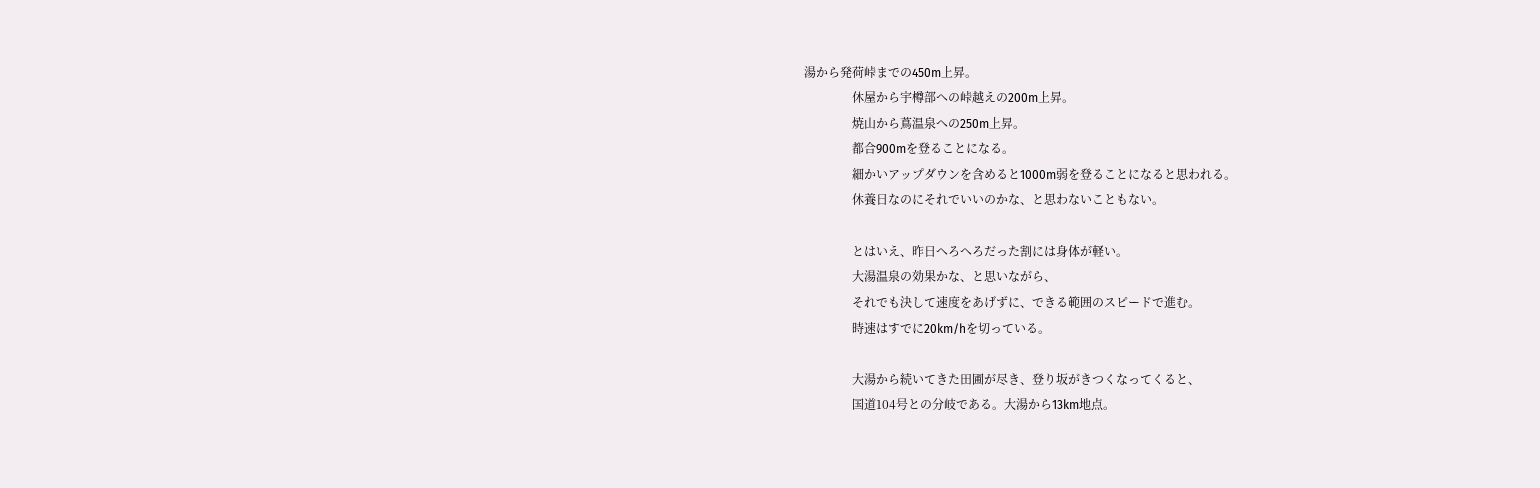湯から発荷峠までの450m上昇。
                休屋から宇樽部への峠越えの200m上昇。
                焼山から蔦温泉への250m上昇。
                都合900mを登ることになる。
                細かいアップダウンを含めると1000m弱を登ることになると思われる。
                休養日なのにそれでいいのかな、と思わないこともない。

                とはいえ、昨日へろへろだった割には身体が軽い。
                大湯温泉の効果かな、と思いながら、
                それでも決して速度をあげずに、できる範囲のスピードで進む。
                時速はすでに20km/hを切っている。

                大湯から続いてきた田圃が尽き、登り坂がきつくなってくると、
                国道104号との分岐である。大湯から13km地点。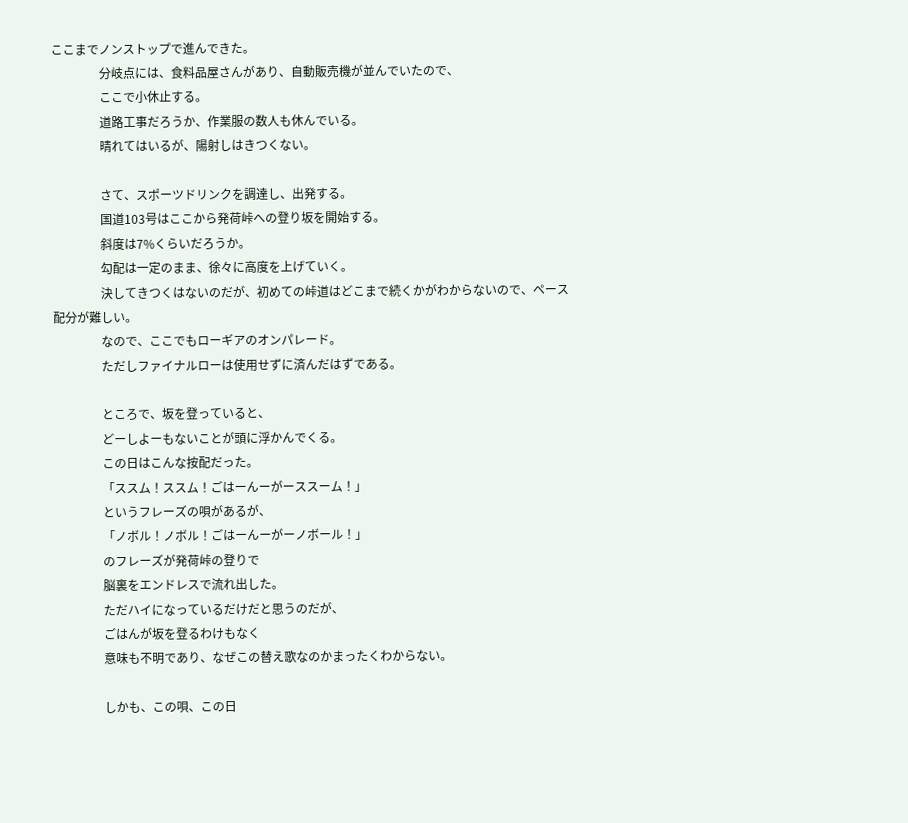ここまでノンストップで進んできた。
                分岐点には、食料品屋さんがあり、自動販売機が並んでいたので、
                ここで小休止する。
                道路工事だろうか、作業服の数人も休んでいる。
                晴れてはいるが、陽射しはきつくない。

                さて、スポーツドリンクを調達し、出発する。
                国道103号はここから発荷峠への登り坂を開始する。
                斜度は7%くらいだろうか。
                勾配は一定のまま、徐々に高度を上げていく。
                決してきつくはないのだが、初めての峠道はどこまで続くかがわからないので、ペース配分が難しい。
                なので、ここでもローギアのオンパレード。
                ただしファイナルローは使用せずに済んだはずである。

                ところで、坂を登っていると、
                どーしよーもないことが頭に浮かんでくる。
                この日はこんな按配だった。
                「ススム！ススム！ごはーんーがーススーム！」
                というフレーズの唄があるが、
                「ノボル！ノボル！ごはーんーがーノボール！」
                のフレーズが発荷峠の登りで
                脳裏をエンドレスで流れ出した。
                ただハイになっているだけだと思うのだが、
                ごはんが坂を登るわけもなく
                意味も不明であり、なぜこの替え歌なのかまったくわからない。

                しかも、この唄、この日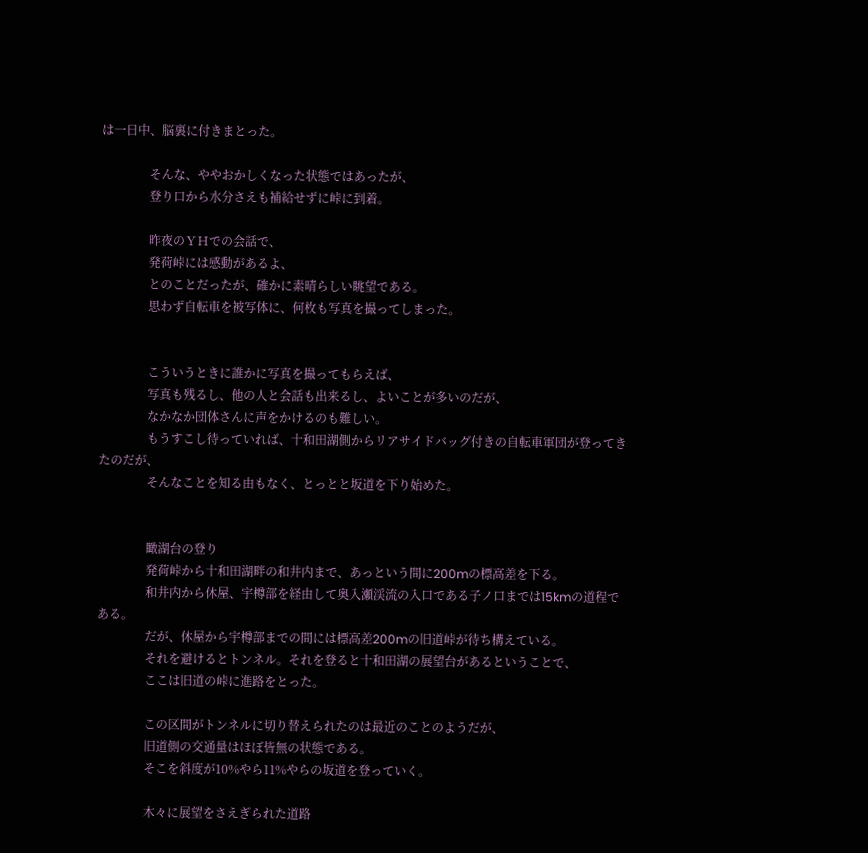は一日中、脳裏に付きまとった。

                そんな、ややおかしくなった状態ではあったが、
                登り口から水分さえも補給せずに峠に到着。

                昨夜のＹＨでの会話で、
                発荷峠には感動があるよ、
                とのことだったが、確かに素晴らしい眺望である。
                思わず自転車を被写体に、何枚も写真を撮ってしまった。


                こういうときに誰かに写真を撮ってもらえば、
                写真も残るし、他の人と会話も出来るし、よいことが多いのだが、
                なかなか団体さんに声をかけるのも難しい。
                もうすこし待っていれば、十和田湖側からリアサイドバッグ付きの自転車軍団が登ってきたのだが、
                そんなことを知る由もなく、とっとと坂道を下り始めた。


                瞰湖台の登り
                発荷峠から十和田湖畔の和井内まで、あっという間に200mの標高差を下る。
                和井内から休屋、宇樽部を経由して奥入瀬渓流の入口である子ノ口までは15kmの道程である。
                だが、休屋から宇樽部までの間には標高差200mの旧道峠が待ち構えている。
                それを避けるとトンネル。それを登ると十和田湖の展望台があるということで、
                ここは旧道の峠に進路をとった。

                この区間がトンネルに切り替えられたのは最近のことのようだが、
                旧道側の交通量はほぼ皆無の状態である。
                そこを斜度が10%やら11%やらの坂道を登っていく。

                木々に展望をさえぎられた道路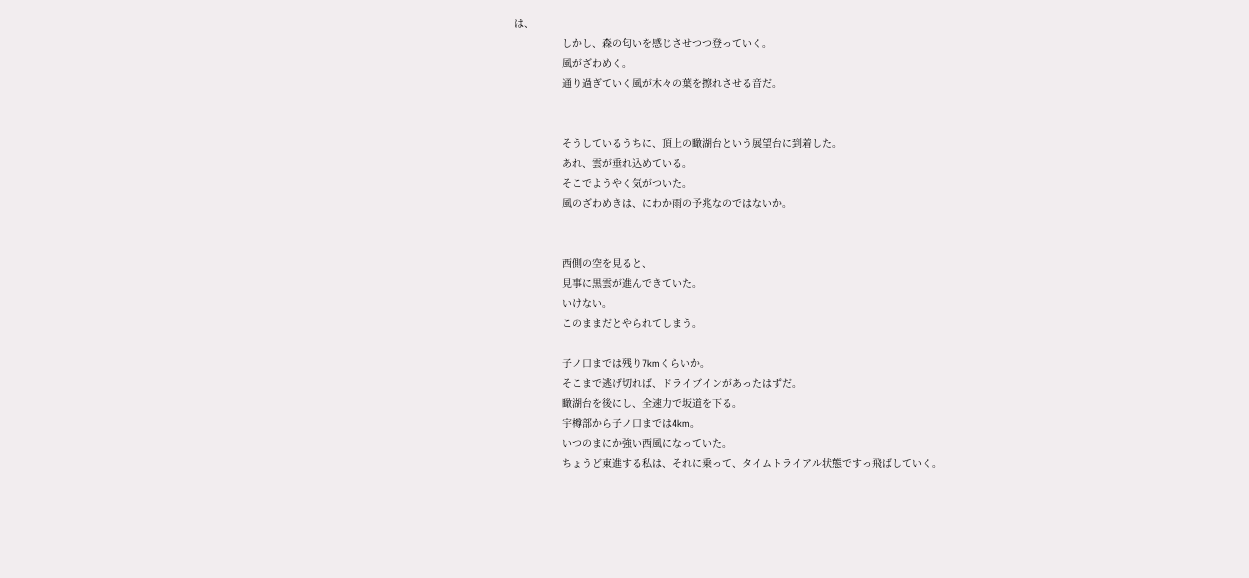は、
                しかし、森の匂いを感じさせつつ登っていく。
                風がざわめく。
                通り過ぎていく風が木々の葉を擦れさせる音だ。


                そうしているうちに、頂上の瞰湖台という展望台に到着した。
                あれ、雲が垂れ込めている。
                そこでようやく気がついた。
                風のざわめきは、にわか雨の予兆なのではないか。


                西側の空を見ると、
                見事に黒雲が進んできていた。
                いけない。
                このままだとやられてしまう。

                子ノ口までは残り7kmくらいか。
                そこまで逃げ切れば、ドライブインがあったはずだ。
                瞰湖台を後にし、全速力で坂道を下る。
                宇樽部から子ノ口までは4km。
                いつのまにか強い西風になっていた。
                ちょうど東進する私は、それに乗って、タイムトライアル状態ですっ飛ばしていく。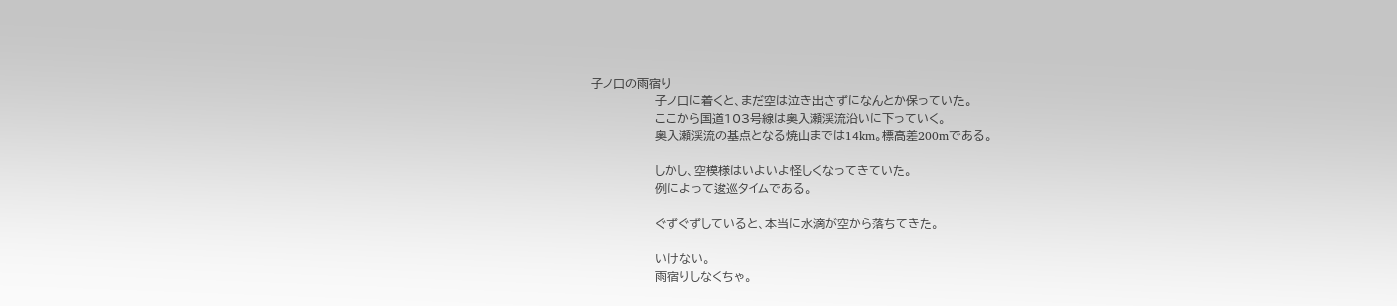子ノ口の雨宿り
                子ノ口に着くと、まだ空は泣き出さずになんとか保っていた。
                ここから国道103号線は奥入瀬渓流沿いに下っていく。
                奥入瀬渓流の基点となる焼山までは14km。標高差200mである。

                しかし、空模様はいよいよ怪しくなってきていた。
                例によって逡巡タイムである。

                ぐずぐずしていると、本当に水滴が空から落ちてきた。

                いけない。
                雨宿りしなくちゃ。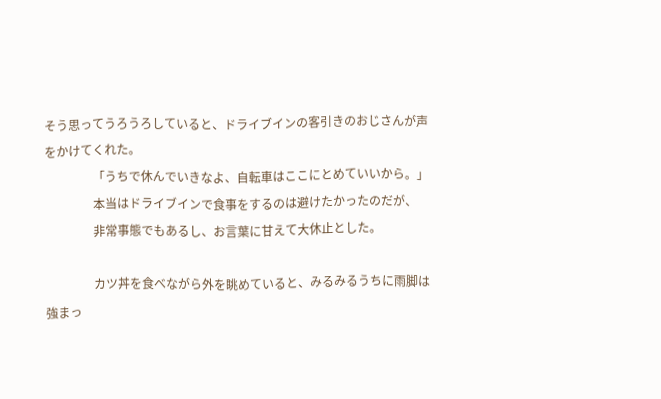そう思ってうろうろしていると、ドライブインの客引きのおじさんが声をかけてくれた。
                「うちで休んでいきなよ、自転車はここにとめていいから。」
                本当はドライブインで食事をするのは避けたかったのだが、
                非常事態でもあるし、お言葉に甘えて大休止とした。

                カツ丼を食べながら外を眺めていると、みるみるうちに雨脚は強まっ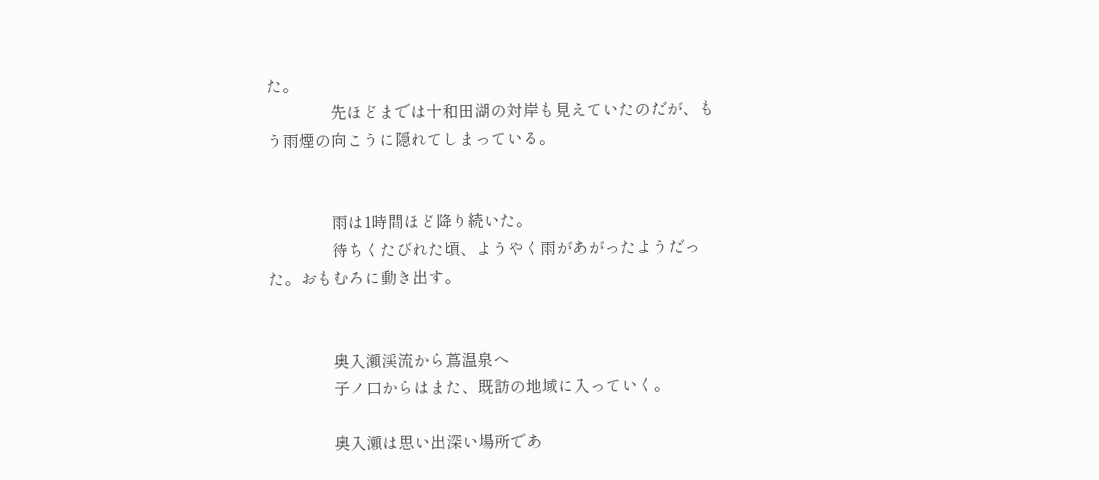た。
                先ほどまでは十和田湖の対岸も見えていたのだが、もう雨煙の向こうに隠れてしまっている。


                雨は1時間ほど降り続いた。
                待ちくたびれた頃、ようやく雨があがったようだった。おもむろに動き出す。


                奥入瀬渓流から蔦温泉へ
                子ノ口からはまた、既訪の地域に入っていく。

                奥入瀬は思い出深い場所であ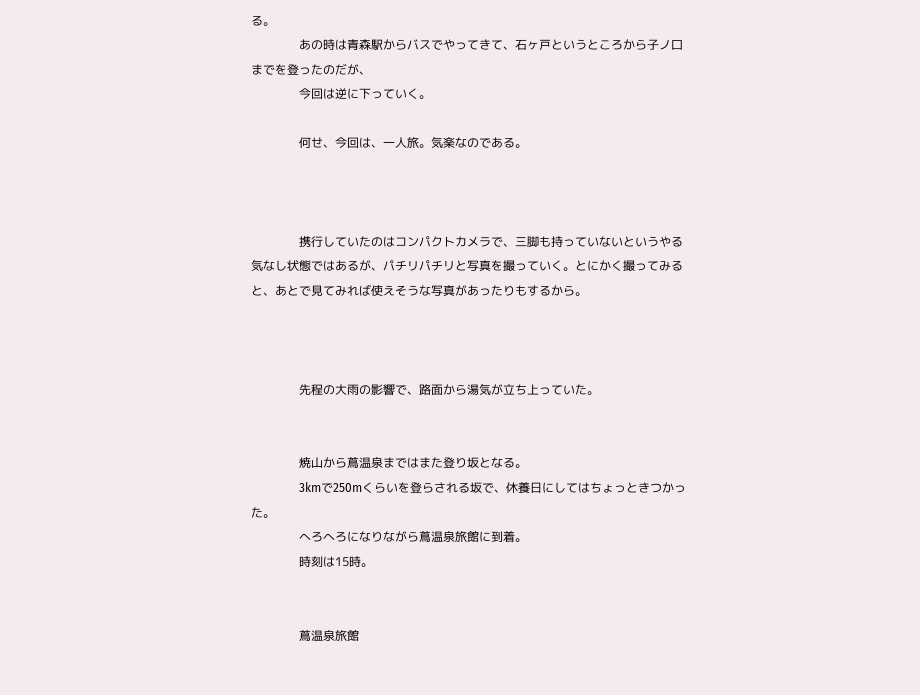る。
                あの時は青森駅からバスでやってきて、石ヶ戸というところから子ノ口までを登ったのだが、
                今回は逆に下っていく。

                何せ、今回は、一人旅。気楽なのである。



                携行していたのはコンパクトカメラで、三脚も持っていないというやる気なし状態ではあるが、パチリパチリと写真を撮っていく。とにかく撮ってみると、あとで見てみれば使えそうな写真があったりもするから。



                先程の大雨の影響で、路面から湯気が立ち上っていた。


                焼山から蔦温泉まではまた登り坂となる。
                3kmで250mくらいを登らされる坂で、休養日にしてはちょっときつかった。
                へろへろになりながら蔦温泉旅館に到着。
                時刻は15時。


                蔦温泉旅館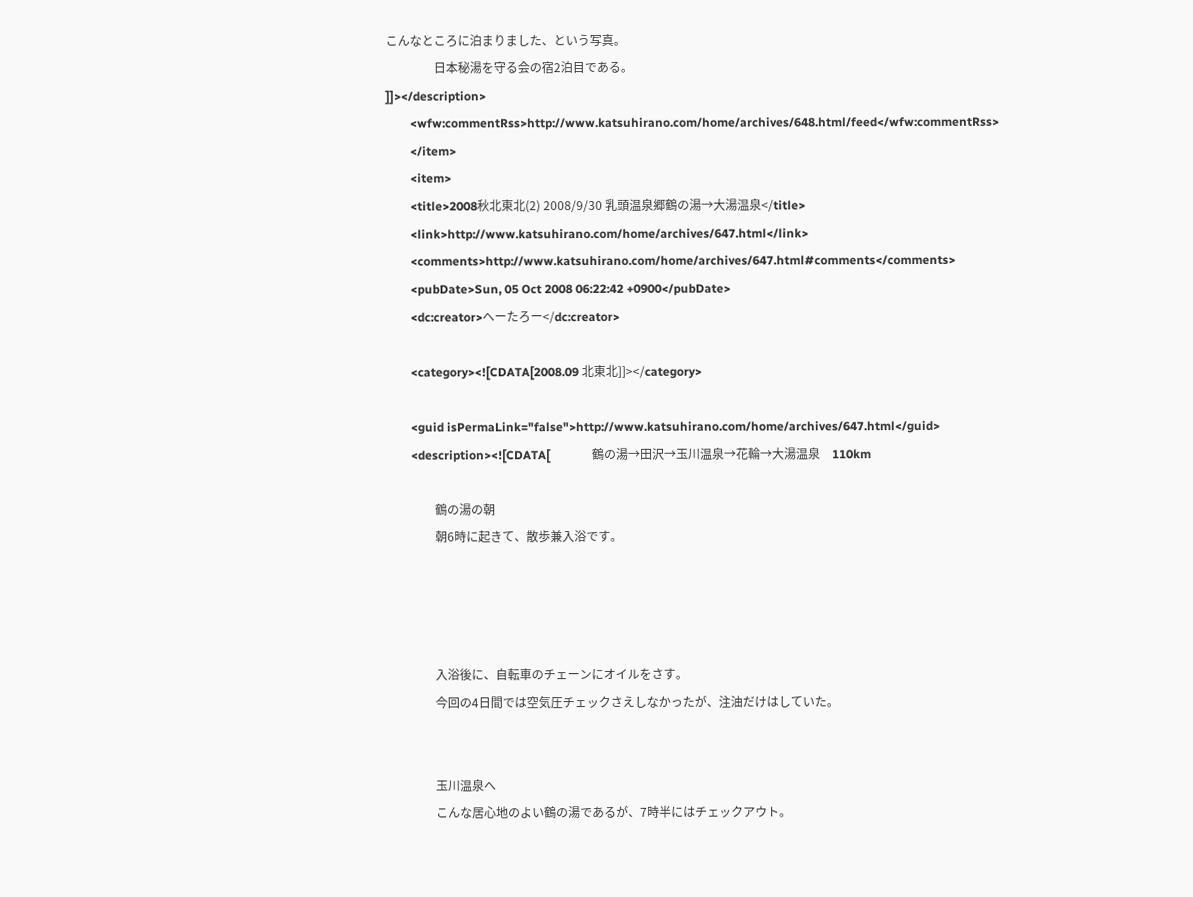こんなところに泊まりました、という写真。
                日本秘湯を守る会の宿2泊目である。
]]></description>
        <wfw:commentRss>http://www.katsuhirano.com/home/archives/648.html/feed</wfw:commentRss>
        </item>
        <item>
        <title>2008秋北東北(2) 2008/9/30 乳頭温泉郷鶴の湯→大湯温泉</title>
        <link>http://www.katsuhirano.com/home/archives/647.html</link>
        <comments>http://www.katsuhirano.com/home/archives/647.html#comments</comments>
        <pubDate>Sun, 05 Oct 2008 06:22:42 +0900</pubDate>
        <dc:creator>へーたろー</dc:creator>

        <category><![CDATA[2008.09 北東北]]></category>

        <guid isPermaLink="false">http://www.katsuhirano.com/home/archives/647.html</guid>
        <description><![CDATA[              鶴の湯→田沢→玉川温泉→花輪→大湯温泉　110km

                鶴の湯の朝
                朝6時に起きて、散歩兼入浴です。




                入浴後に、自転車のチェーンにオイルをさす。
                今回の4日間では空気圧チェックさえしなかったが、注油だけはしていた。


                玉川温泉へ
                こんな居心地のよい鶴の湯であるが、7時半にはチェックアウト。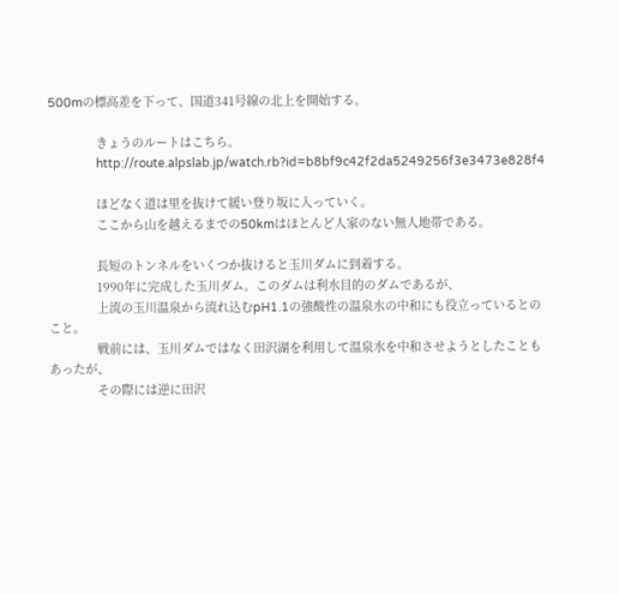500mの標高差を下って、国道341号線の北上を開始する。

                きょうのルートはこちら。
                http://route.alpslab.jp/watch.rb?id=b8bf9c42f2da5249256f3e3473e828f4

                ほどなく道は里を抜けて緩い登り坂に入っていく。
                ここから山を越えるまでの50kmはほとんど人家のない無人地帯である。

                長短のトンネルをいくつか抜けると玉川ダムに到着する。
                1990年に完成した玉川ダム。このダムは利水目的のダムであるが、
                上流の玉川温泉から流れ込むpH1.1の強酸性の温泉水の中和にも役立っているとのこと。
                戦前には、玉川ダムではなく田沢湖を利用して温泉水を中和させようとしたこともあったが、
                その際には逆に田沢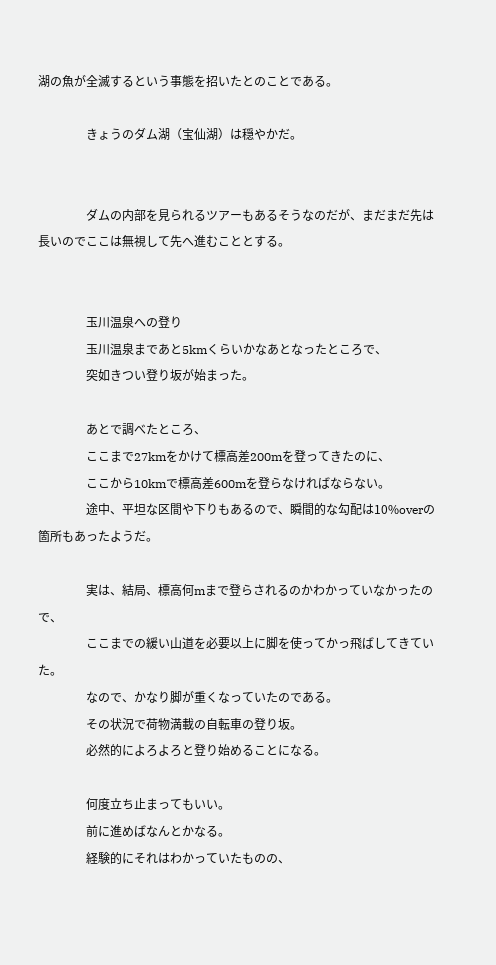湖の魚が全滅するという事態を招いたとのことである。

                きょうのダム湖（宝仙湖）は穏やかだ。


                ダムの内部を見られるツアーもあるそうなのだが、まだまだ先は長いのでここは無視して先へ進むこととする。


                玉川温泉への登り
                玉川温泉まであと5kmくらいかなあとなったところで、
                突如きつい登り坂が始まった。

                あとで調べたところ、
                ここまで27kmをかけて標高差200mを登ってきたのに、
                ここから10kmで標高差600mを登らなければならない。
                途中、平坦な区間や下りもあるので、瞬間的な勾配は10%overの箇所もあったようだ。

                実は、結局、標高何mまで登らされるのかわかっていなかったので、
                ここまでの緩い山道を必要以上に脚を使ってかっ飛ばしてきていた。
                なので、かなり脚が重くなっていたのである。
                その状況で荷物満載の自転車の登り坂。
                必然的によろよろと登り始めることになる。

                何度立ち止まってもいい。
                前に進めばなんとかなる。
                経験的にそれはわかっていたものの、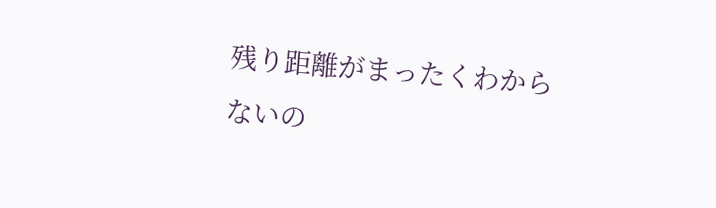残り距離がまったくわからないの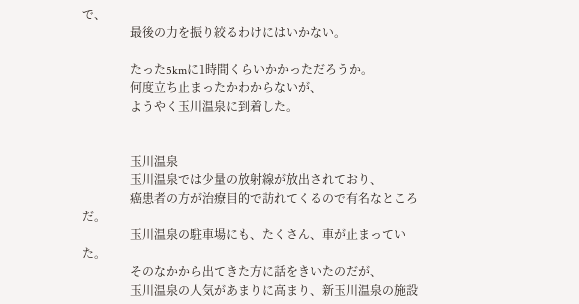で、
                最後の力を振り絞るわけにはいかない。

                たった5kmに1時間くらいかかっただろうか。
                何度立ち止まったかわからないが、
                ようやく玉川温泉に到着した。


                玉川温泉
                玉川温泉では少量の放射線が放出されており、
                癌患者の方が治療目的で訪れてくるので有名なところだ。
                玉川温泉の駐車場にも、たくさん、車が止まっていた。
                そのなかから出てきた方に話をきいたのだが、
                玉川温泉の人気があまりに高まり、新玉川温泉の施設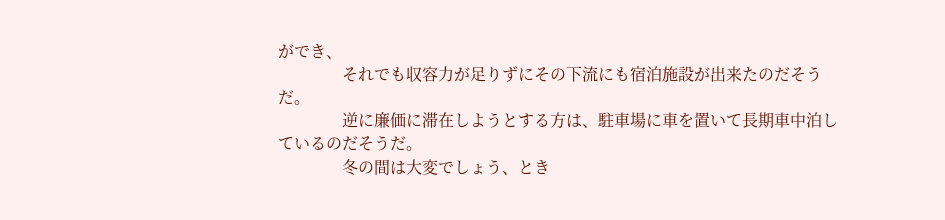ができ、
                それでも収容力が足りずにその下流にも宿泊施設が出来たのだそうだ。
                逆に廉価に滞在しようとする方は、駐車場に車を置いて長期車中泊しているのだそうだ。
                冬の間は大変でしょう、とき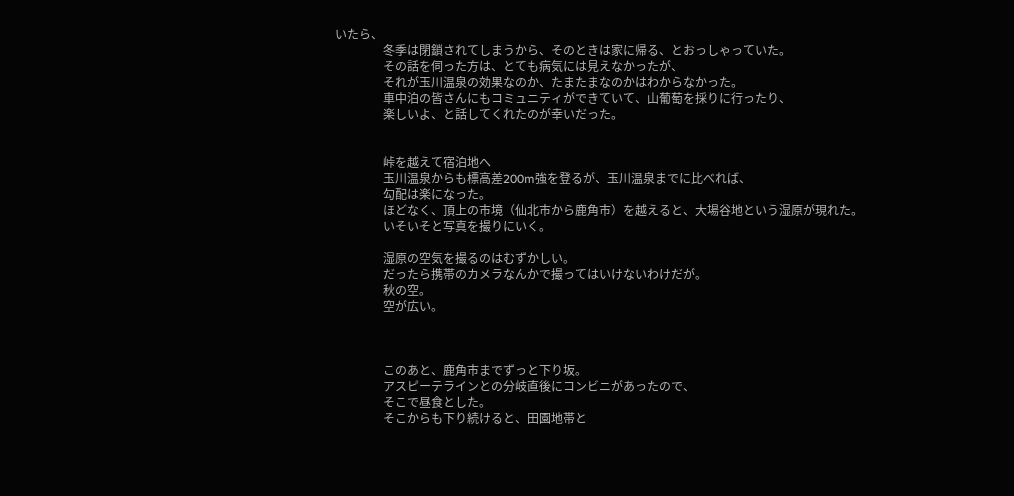いたら、
                冬季は閉鎖されてしまうから、そのときは家に帰る、とおっしゃっていた。
                その話を伺った方は、とても病気には見えなかったが、
                それが玉川温泉の効果なのか、たまたまなのかはわからなかった。
                車中泊の皆さんにもコミュニティができていて、山葡萄を採りに行ったり、
                楽しいよ、と話してくれたのが幸いだった。


                峠を越えて宿泊地へ
                玉川温泉からも標高差200m強を登るが、玉川温泉までに比べれば、
                勾配は楽になった。
                ほどなく、頂上の市境（仙北市から鹿角市）を越えると、大場谷地という湿原が現れた。
                いそいそと写真を撮りにいく。

                湿原の空気を撮るのはむずかしい。
                だったら携帯のカメラなんかで撮ってはいけないわけだが。
                秋の空。
                空が広い。



                このあと、鹿角市までずっと下り坂。
                アスピーテラインとの分岐直後にコンビニがあったので、
                そこで昼食とした。
                そこからも下り続けると、田園地帯と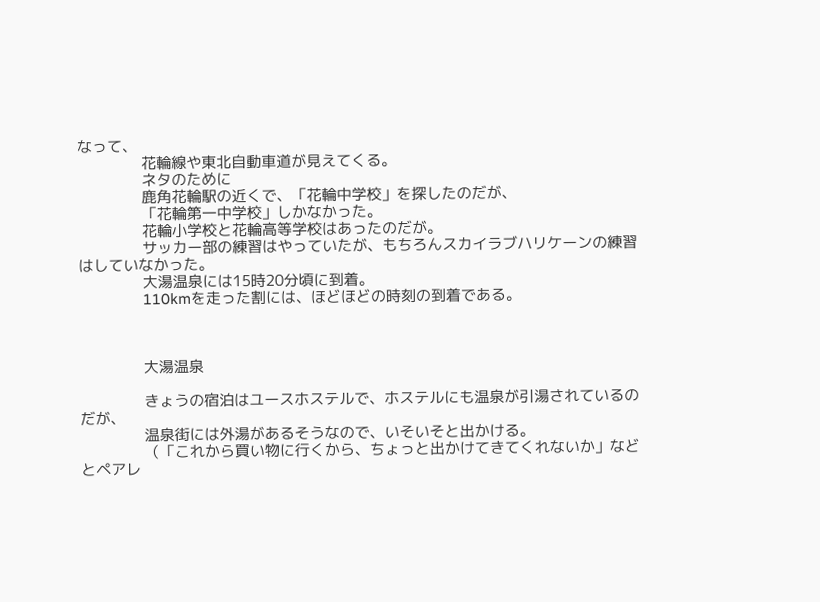なって、
                花輪線や東北自動車道が見えてくる。
                ネタのために
                鹿角花輪駅の近くで、「花輪中学校」を探したのだが、
                「花輪第一中学校」しかなかった。
                花輪小学校と花輪高等学校はあったのだが。
                サッカー部の練習はやっていたが、もちろんスカイラブハリケーンの練習はしていなかった。
                大湯温泉には15時20分頃に到着。
                110kmを走った割には、ほどほどの時刻の到着である。



                大湯温泉

                きょうの宿泊はユースホステルで、ホステルにも温泉が引湯されているのだが、
                温泉街には外湯があるそうなので、いそいそと出かける。
                （「これから買い物に行くから、ちょっと出かけてきてくれないか」などとペアレ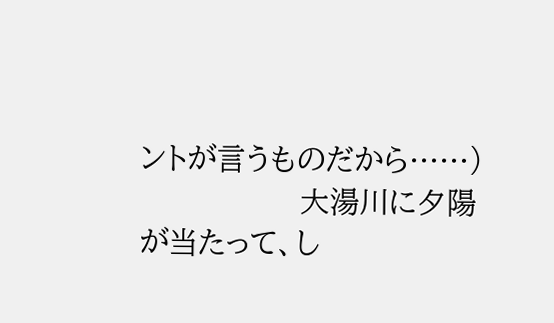ントが言うものだから……）
                大湯川に夕陽が当たって、し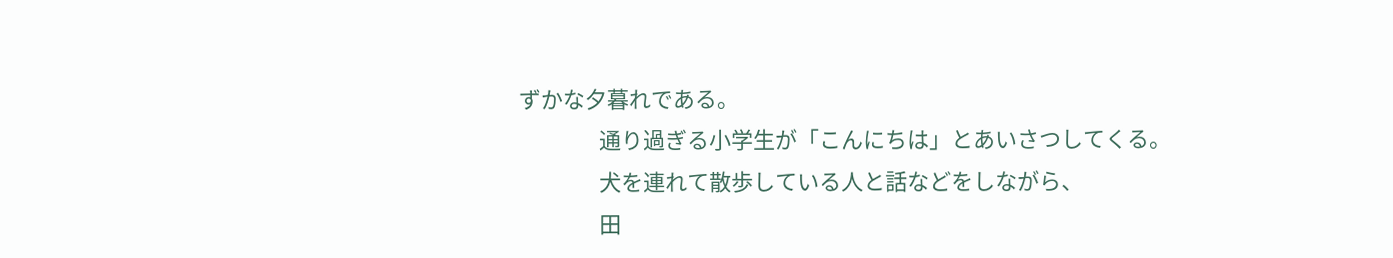ずかな夕暮れである。
                通り過ぎる小学生が「こんにちは」とあいさつしてくる。
                犬を連れて散歩している人と話などをしながら、
                田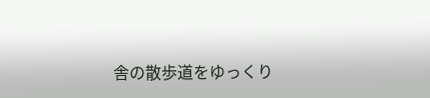舎の散歩道をゆっくり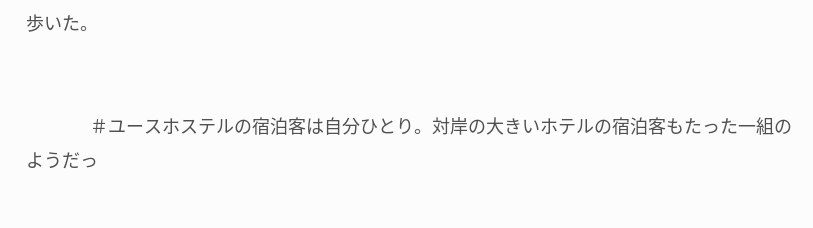歩いた。


                ＃ユースホステルの宿泊客は自分ひとり。対岸の大きいホテルの宿泊客もたった一組のようだっ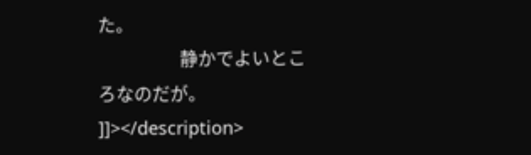た。
                　静かでよいところなのだが。
]]></description>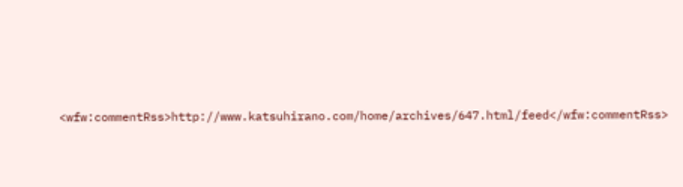<wfw:commentRss>http://www.katsuhirano.com/home/archives/647.html/feed</wfw:commentRss>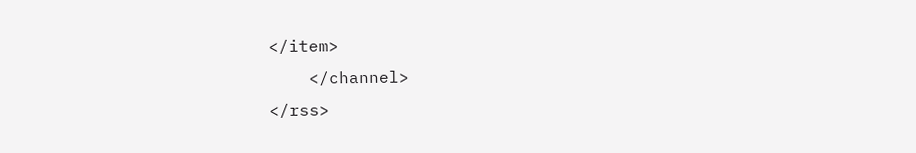</item>
    </channel>
</rss>